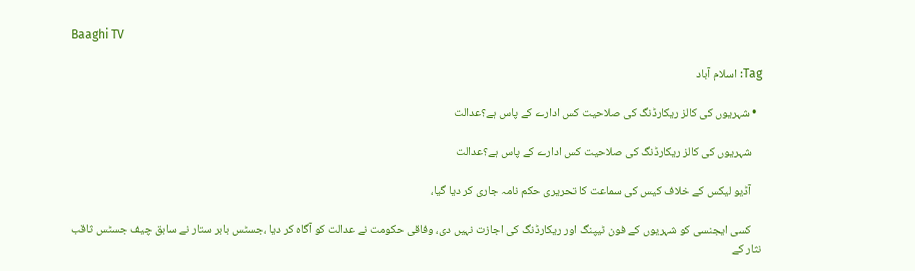Baaghi TV

Tag: اسلام آباد

  • شہریوں کی کالز ریکارڈنگ کی صلاحیت کس ادارے کے پاس ہے؟عدالت

    شہریوں کی کالز ریکارڈنگ کی صلاحیت کس ادارے کے پاس ہے؟عدالت

    آڈیو لیکس کے خلاف کیس کی سماعت کا تحریری حکم نامہ جاری کر دیا گیا،

    کسی ایجنسی کو شہریوں کے فون ٹیپنگ اور ریکارڈنگ کی اجازت نہیں دی، وفاقی حکومت نے عدالت کو آگاہ کر دیا ،جسٹس بابر ستار نے سابق چیف جسٹس ثاقب نثار کے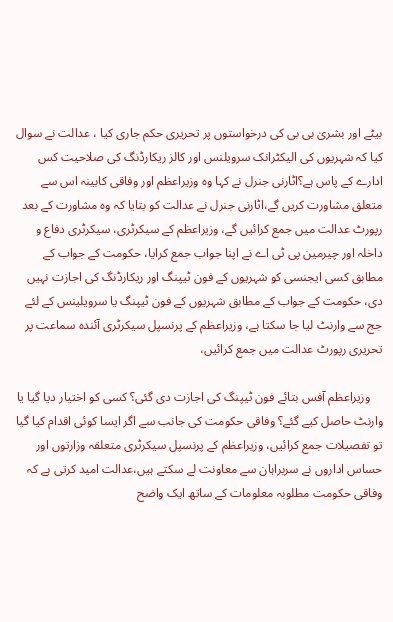بیٹے اور بشریٰ بی بی کی درخواستوں پر تحریری حکم جاری کیا ، عدالت نے سوال کیا کہ شہریوں کی الیکٹرانک سرویلنس اور کالز ریکارڈنگ کی صلاحیت کس ادارے کے پاس ہے؟اٹارنی جنرل نے کہا وہ وزیراعظم اور وفاقی کابینہ اس سے متعلق مشاورت کریں گے،اٹارنی جنرل نے عدالت کو بتایا کہ وہ مشاورت کے بعد رپورٹ عدالت میں جمع کرائیں گے، وزیراعظم کے سیکرٹری، سیکرٹری دفاع و داخلہ اور چیرمین پی ٹی اے نے اپنا جواب جمع کرایا، حکومت کے جواب کے مطابق کسی ایجنسی کو شہریوں کے فون ٹیپنگ اور ریکارڈنگ کی اجازت نہیں دی، حکومت کے جواب کے مطابق شہریوں کے فون ٹیپنگ یا سرویلینس کے لئے جج سے وارنٹ لیا جا سکتا ہے، وزیراعظم کے پرنسپل سیکرٹری آئندہ سماعت پر تحریری رپورٹ عدالت میں جمع کرائیں،

    وزیراعظم آفس بتائے فون ٹیپنگ کی اجازت دی گئی؟ کسی کو اختیار دیا گیا یا وارنٹ حاصل کیے گئے؟ وفاقی حکومت کی جانب سے اگر ایسا کوئی اقدام کیا گیا تو تفصیلات جمع کرائیں، وزیراعظم کے پرنسپل سیکرٹری متعلقہ وزارتوں اور حساس اداروں نے سربراہان سے معاونت لے سکتے ہیں،عدالت امید کرتی ہے کہ وفاقی حکومت مطلوبہ معلومات کے ساتھ ایک واضح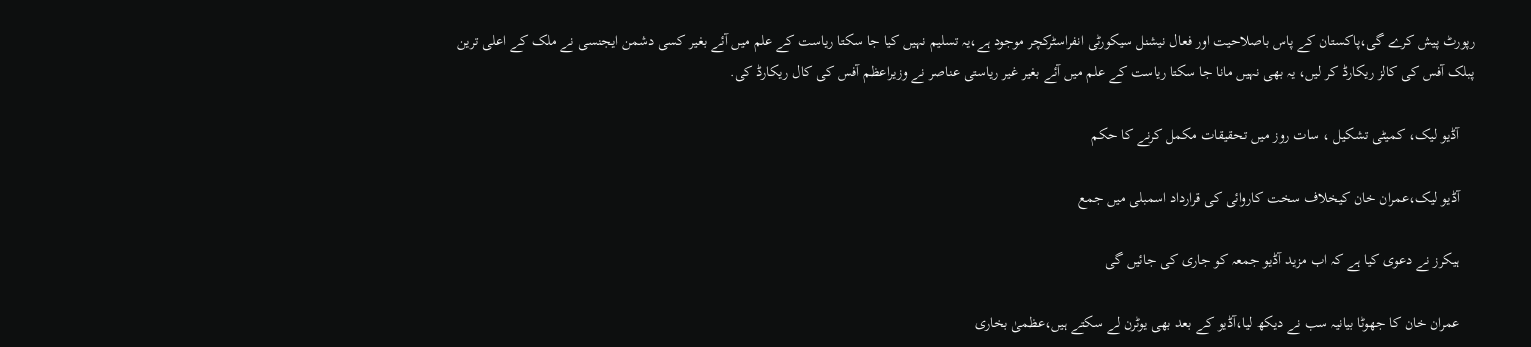رپورٹ پیش کرے گی،پاکستان کے پاس باصلاحیت اور فعال نیشنل سیکورٹی انفراسٹرکچر موجود ہے،یہ تسلیم نہیں کیا جا سکتا ریاست کے علم میں آئے بغیر کسی دشمن ایجنسی نے ملک کے اعلی ترین پبلک آفس کی کالز ریکارڈ کر لیں، یہ بھی نہیں مانا جا سکتا ریاست کے علم میں آئے بغیر غیر ریاستی عناصر نے وزیراعظم آفس کی کال ریکارڈ کی.

    آڈیو لیک، کمیٹی تشکیل ، سات روز میں تحقیقات مکمل کرنے کا حکم

    آڈیو لیک،عمران خان کیخلاف سخت کاروائی کی قرارداد اسمبلی میں جمع

    ہیکرز نے دعوی کیا ہے کہ اب مزید آڈیو جمعہ کو جاری کی جائیں گی

    عمران خان کا جھوٹا بیانیہ سب نے دیکھ لیا،آڈیو کے بعد بھی یوٹرن لے سکتے ہیں،عظمیٰ بخاری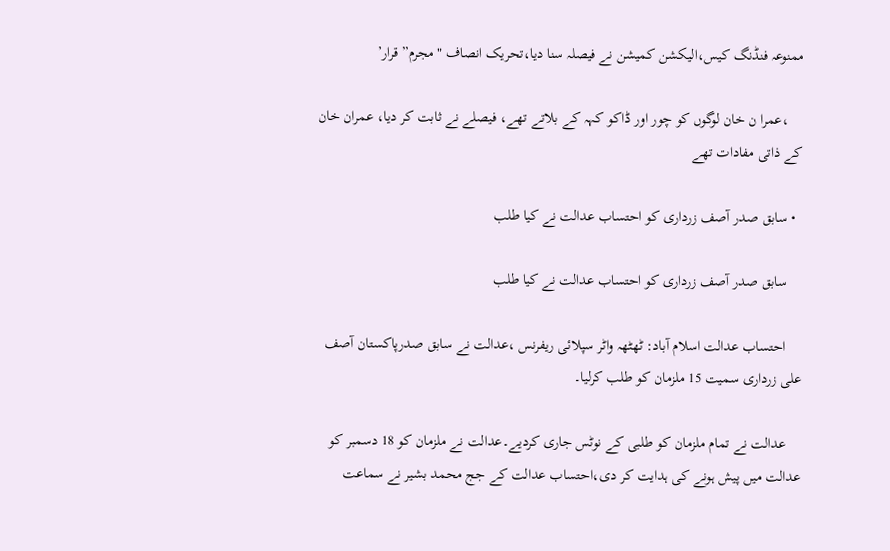ممنوعہ فنڈنگ کیس،الیکشن کمیشن نے فیصلہ سنا دیا،تحریک انصاف "مجرم” قرار’

    ،عمرا ن خان لوگوں کو چور اور ڈاکو کہہ کے بلاتے تھے، فیصلے نے ثابت کر دیا، عمران خان کے ذاتی مفادات تھے

  • سابق صدر آصف زرداری کو احتساب عدالت نے کیا طلب

    سابق صدر آصف زرداری کو احتساب عدالت نے کیا طلب

    احتساب عدالت اسلام آباد: ٹھٹھہ واٹر سپلائی ریفرنس ،عدالت نے سابق صدرپاکستان آصف علی زرداری سمیت 15 ملزمان کو طلب کرلیا۔

    عدالت نے تمام ملزمان کو طلبی کے نوٹس جاری کردیے۔عدالت نے ملزمان کو 18 دسمبر کو عدالت میں پیش ہونے کی ہدایت کر دی،احتساب عدالت کے جج محمد بشیر نے سماعت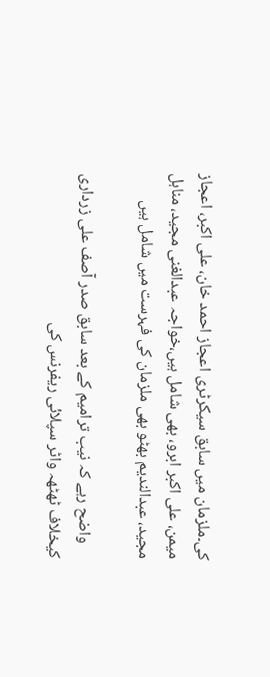کی۔ملزمان میں سابق سیکرٹری اعجاز احمد خان، علی اکبر، اعجاز میمن، علی اکبر ابرو، بھی شامل ہیں،خواجہ عبدالغنی مجید، مناہل مجید، عبدالندیم بھٹو بھی ملزمان کی فہرست میں شامل ہیں

    واضح رہے کہ نیب ترامیم کے بعد سابق صدر آصف علی زرداری کیخلاف ٹھٹھہ واٹر سپلائی ریفرنس کی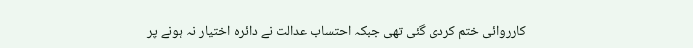کارروائی ختم کردی گئی تھی جبکہ احتساب عدالت نے دائرہ اختیار نہ ہونے پر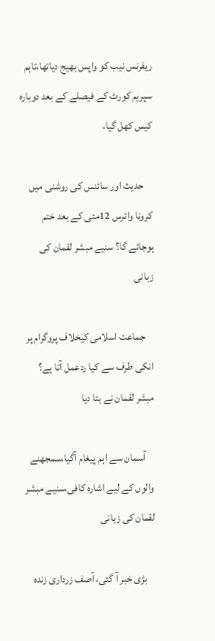ریفرنس نیب کو واپس بھیج دیاتھا،تاہم سپریم کورٹ کے فیصلے کے بعد دوبارہ کیس کھل گیا،

    حدیث اور سائنس کی روشنی میں کرونا وائرس 12مئی کے بعد ختم ہوجائے گا؟ سنیے مبشر لقمان کی زبانی

    جماعت اسلامی کیخلاف پروگرام پر انکی طرف سے کیا ردعمل آتا ہے؟ مبشر لقمان نے بتا دیا

    آسمان سے اہم پیغام آگیا،سمجھنے والوں کے لیے اشارہ کافی،سنیے مبشر لقمان کی زبانی

    بڑی خبر آ گئی، آصف زرداری زندہ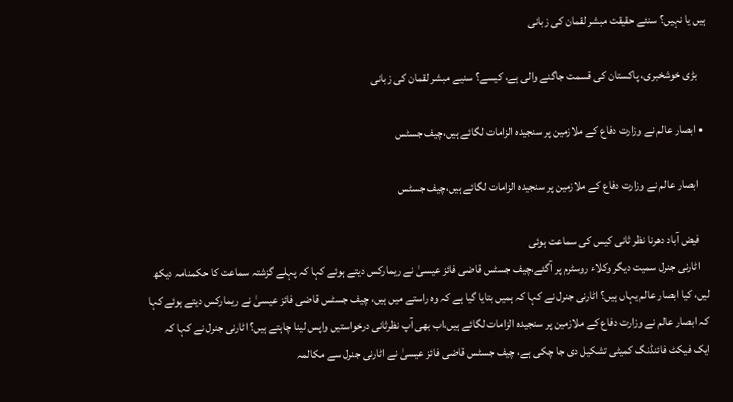ہیں یا نہیں؟ سنئے حقیقت مبشر لقمان کی زبانی

    بڑی خوشخبری، پاکستان کی قسمت جاگنے والی ہے، کیسے؟ سنیے مبشر لقمان کی زبانی

  • ابصار عالم نے وزارت دفاع کے ملازمین پر سنجیدہ الزامات لگائے ہیں،چیف جسٹس

    ابصار عالم نے وزارت دفاع کے ملازمین پر سنجیدہ الزامات لگائے ہیں،چیف جسٹس

    فیض آباد دھرنا نظر ثانی کیس کی سماعت ہوئی
    اٹارنی جنرل سمیت دیگر وکلاء روسٹرم پر آگئے،چیف جسٹس قاضی فائز عیسیٰ نے ریمارکس دیتے ہوئے کہا کہ پہلے گزشتہ سماعت کا حکمنامہ دیکھ لیں، کیا ابصار عالم یہاں ہیں؟ اٹارنی جنرل نے کہا کہ ہمیں بتایا گیا ہے کہ وہ راستے میں ہیں، چیف جسٹس قاضی فائز عیسیٰ نے ریمارکس دیتے ہوئے کہا کہ ابصار عالم نے وزارت دفاع کے ملازمین پر سنجیدہ الزامات لگائے ہیں،اب بھی آپ نظرثانی درخواستیں واپس لینا چاہتے ہیں؟ اٹارنی جنرل نے کہا کہ ایک فیکٹ فائنڈنگ کمیٹی تشکیل دی جا چکی ہے، چیف جسٹس قاضی فائز عیسیٰ نے اٹارنی جنرل سے مکالمہ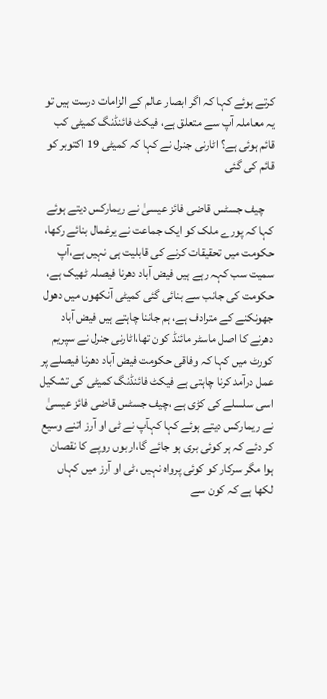کرتے ہوئے کہا کہ اگر ابصار عالم کے الزامات درست ہیں تو یہ معاملہ آپ سے متعلق ہے، فیکٹ فائنڈنگ کمیٹی کب قائم ہوئی ہے؟ اٹارنی جنرل نے کہا کہ کمیٹی 19 اکتوبر کو قائم کی گئی

    چیف جسٹس قاضی فائز عیسیٰ نے ریمارکس دیتے ہوئے کہا کہ پورے ملک کو ایک جماعت نے یرغمال بنائے رکھا، حکومت میں تحقیقات کرنے کی قابلیت ہی نہیں ہے،آپ سمیت سب کہہ رہے ہیں فیض آباد دھرنا فیصلہ ٹھیک ہے، حکومت کی جانب سے بنائی گئی کمیٹی آنکھوں میں دھول جھونکنے کے مترادف ہے، ہم جاننا چاہتے ہیں فیض آباد دھرنے کا اصل ماسٹر مائنڈ کون تھا،اٹارنی جنرل نے سپریم کورٹ میں کہا کہ وفاقی حکومت فیض آباد دھرنا فیصلے پر عمل درآمد کرنا چاہتی ہے فیکٹ فائنڈنگ کمیٹی کی تشکیل اسی سلسلے کی کڑی ہے ،چیف جسٹس قاضی فائز عیسیٰ نے ریمارکس دیتے ہوئے کہا کہآپ نے ٹی او آرز اتنے وسیع کر دئے کہ ہر کوئی بری ہو جائے گا،اربوں روپے کا نقصان ہوا مگر سرکار کو کوئی پرواہ نہیں ،ٹی او آرز میں کہاں لکھا ہے کہ کون سے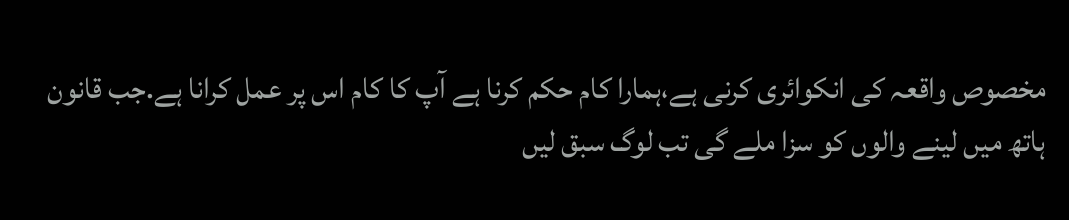مخصوص واقعہ کی انکوائری کرنی ہے،ہمارا کام حکم کرنا ہے آپ کا کام اس پر عمل کرانا ہے.جب قانون ہاتھ میں لینے والوں کو سزا ملے گی تب لوگ سبق لیں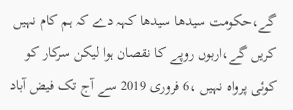گے،حکومت سیدھا سیدھا کہہ دے کہ ہم کام نہیں کریں گے،اربوں روپے کا نقصان ہوا لیکن سرکار کو کوئی پرواہ نہیں ،6 فروری 2019 سے آج تک فیض آباد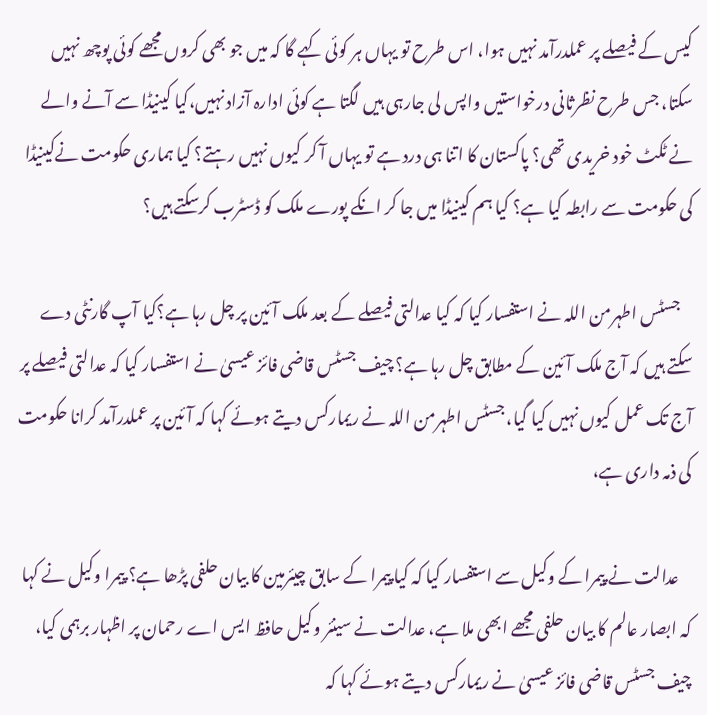کیس کے فیصلے پر عملدرآمد نہیں ہوا، اس طرح تو یہاں ہر کوئی کہے گا کہ میں جو بھی کروں مجھے کوئی پوچھ نہیں سکتا، جس طرح نظرثانی درخواستیں واپس لی جارہی ہیں لگتا ہے کوئی ادارہ آزاد نہیں،کیا کینیڈا سے آنے والے نے ٹکٹ خود خریدی تھی؟ پاکستان کا اتنا ہی درد ہے تو یہاں آ کر کیوں نہیں رہتے؟ کیا ہماری حکومت نےکینیڈا کی حکومت سے رابطہ کیا ہے؟ کیا ہم کینیڈا میں جا کر انکے پورے ملک کو ڈسٹرب کرسکتے ہیں؟

    جسٹس اطہرمن اللہ نے استفسار کیا کہ کیا عدالتی فیصلے کے بعد ملک آئین پر چل رہا ہے؟کیا آپ گارنٹی دے سکتے ہیں کہ آج ملک آئین کے مطابق چل رہا ہے؟ چیف جسٹس قاضی فائز عیسیٰ نے استفسار کیا کہ عدالتی فیصلے پر آج تک عمل کیوں نہیں کیا گیا، جسٹس اطہرمن اللہ نے ریمارکس دیتے ہوئے کہا کہ آئین پر عملدرآمد کرانا حکومت کی ذمہ داری ہے،

    عدالت نے پیمرا کے وکیل سے استفسار کیا کہ کیا پیمرا کے سابق چیئرمین کا بیان حلفی پڑھا ہے؟ پیمرا وکیل نے کہا کہ ابصار عالم کا بیان حلفی مجھے ابھی ملا ہے، عدالت نے سینئر وکیل حافظ ایس اے رحمان پر اظہار برہمی کیا، چیف جسٹس قاضی فائز عیسیٰ نے ریمارکس دیتے ہوئے کہا کہ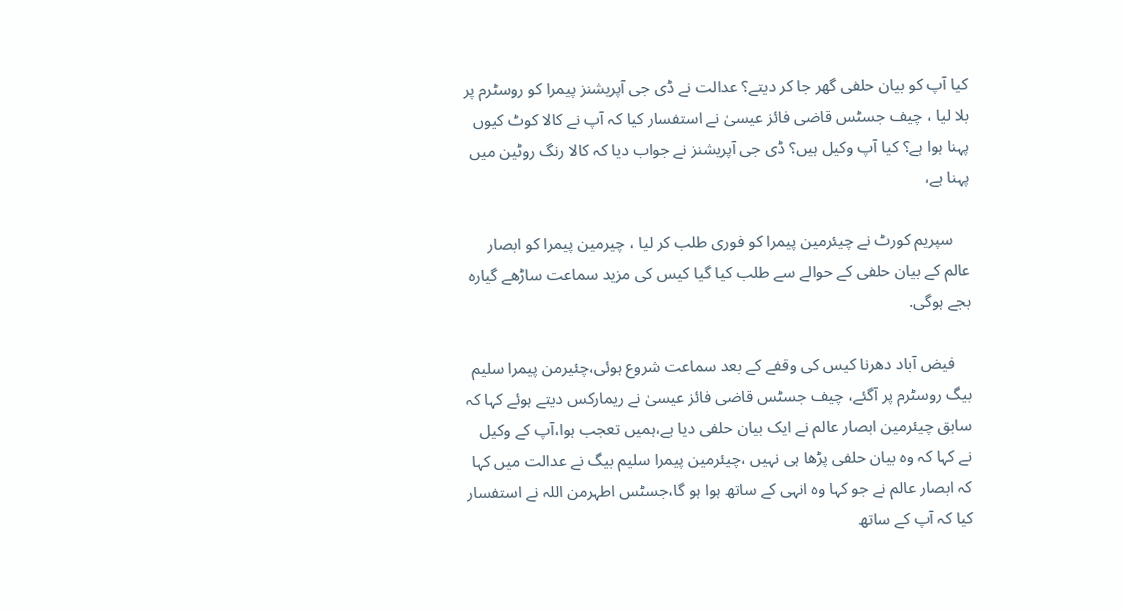کیا آپ کو بیان حلفی گھر جا کر دیتے؟ عدالت نے ڈی جی آپریشنز پیمرا کو روسٹرم پر بلا لیا ، چیف جسٹس قاضی فائز عیسیٰ نے استفسار کیا کہ آپ نے کالا کوٹ کیوں پہنا ہوا ہے؟ کیا آپ وکیل ہیں؟ ڈی جی آپریشنز نے جواب دیا کہ کالا رنگ روٹین میں پہنا ہے،

    سپریم کورٹ نے چیئرمین پیمرا کو فوری طلب کر لیا ، چیرمین پیمرا کو ابصار عالم کے بیان حلفی کے حوالے سے طلب کیا گیا کیس کی مزید سماعت ساڑھے گیارہ بجے ہوگی.

    فیض آباد دھرنا کیس کی وقفے کے بعد سماعت شروع ہوئی،چئیرمن پیمرا سلیم بیگ روسٹرم پر آگئے، چیف جسٹس قاضی فائز عیسیٰ نے ریمارکس دیتے ہوئے کہا کہ سابق چیئرمین ابصار عالم نے ایک بیان حلفی دیا ہے،ہمیں تعجب ہوا،آپ کے وکیل نے کہا کہ وہ بیان حلفی پڑھا ہی نہیں ،چیئرمین پیمرا سلیم بیگ نے عدالت میں کہا کہ ابصار عالم نے جو کہا وہ انہی کے ساتھ ہوا ہو گا،جسٹس اطہرمن اللہ نے استفسار کیا کہ آپ کے ساتھ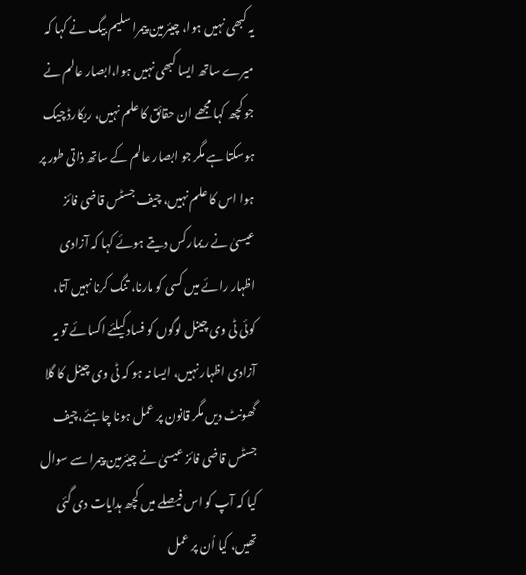یہ کبھی نہیں ہوا، چیئرمین پیمرا سلیم بیگ نے کہا کہ میرے ساتھ ایسا کبھی نہیں ہوا،ابصار عالم نے جو کچھ کہا مجھے ان حقائق کا علم نہیں، ریکارڈ چیک ہوسکتا ہے مگر جو ابصار عالم کے ساتھ ذاتی طور پر ہوا اس کا علم نہیں، چیف جسٹس قاضی فائز عیسیٰ نے ریمارکس دیتے ہوئے کہا کہ آزادی اظہار رائے میں کسی کو مارنا، تنگ کرنا نہیں آتا، کوئی ٹی وی چینل لوگوں کو فساد کیلئے اکسائے تو یہ آزادی اظہار نہیں، ایسا نہ ہو کہ ٹی وی چینل کا گلا گھونٹ دیں مگر قانون پر عمل ہونا چاہئے،چیف جسٹس قاضی فائز عیسیٰ نے چیئرمین پیمرا سے سوال کیا کہ آپ کو اس فیصلے میں کچھ ہدایات دی گئی تھیں، کیا اُن پر عمل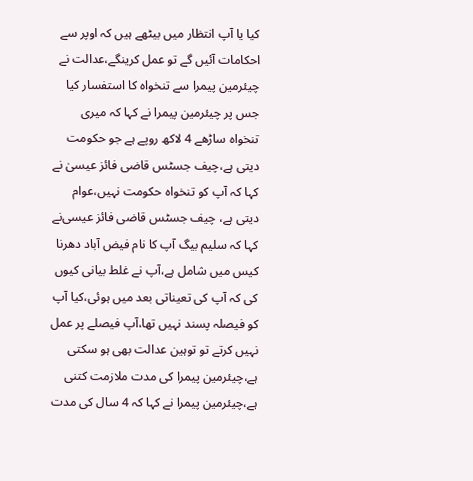کیا یا آپ انتظار میں بیٹھے ہیں کہ اوپر سے احکامات آئیں گے تو عمل کرینگے،عدالت نے چیئرمین پیمرا سے تنخواہ کا استفسار کیا جس پر چیئرمین پیمرا نے کہا کہ میری تنخواہ ساڑھے 4 لاکھ روپے ہے جو حکومت دیتی ہے،چیف جسٹس قاضی فائز عیسیٰ نے کہا کہ آپ کو تنخواہ حکومت نہیں،عوام دیتی ہے، چیف جسٹس قاضی فائز عیسی‌نے کہا کہ سلیم بیگ آپ کا نام فیض آباد دھرنا کیس میں شامل ہے،آپ نے غلط بیانی کیوں کی کہ آپ کی تعیناتی بعد میں ہوئی،کیا آپ کو فیصلہ پسند نہیں تھا،آپ فیصلے پر عمل نہیں کرتے تو توہین عدالت بھی ہو سکتی ہے،چیئرمین پیمرا کی مدت ملازمت کتنی ہے،چیئرمین پیمرا نے کہا کہ 4 سال کی مدت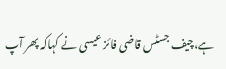ہے،چیف جسٹس قاضی فائز عیسی نے کہاکہ پھر آپ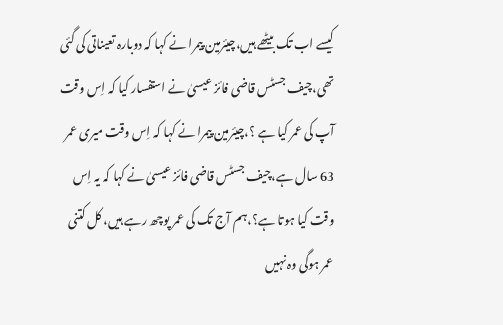کیسے اب تک بیٹھے ہیں،چیئرمین پیمرا نے کہا کہ دوبارہ تعیناتی کی گئی تھی،چیف جسٹس قاضی فائز عیسیٰ نے استفسار کیا کہ اِس وقت آپ کی عمر کیا ہے ؟،چیئرمین پیمرا نے کہا کہ اِس وقت میری عمر 63 سال ہے،چیف جسٹس قاضی فائز عیسیٰ نے کہا کہ یہ اِس وقت کیا ہوتا ہے؟،ہم آج تک کی عمر پوچھ رہے ہیں، کل کتنی عمر ہوگی وہ نہیں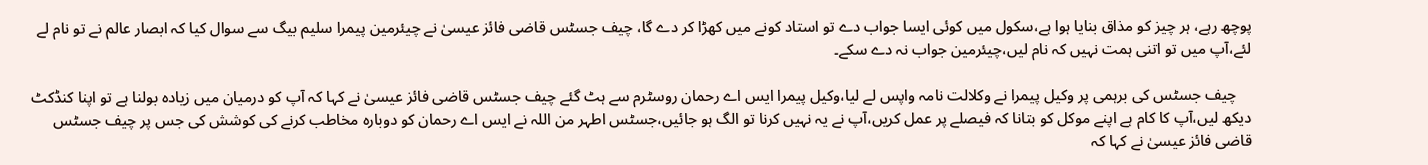پوچھ رہے، ہر چیز کو مذاق بنایا ہوا ہے،سکول میں کوئی ایسا جواب دے تو استاد کونے میں کھڑا کر دے گا، چیف جسٹس قاضی فائز عیسیٰ نے چیئرمین پیمرا سلیم بیگ سے سوال کیا کہ ابصار عالم نے تو نام لے لئے،آپ میں تو اتنی ہمت نہیں کہ نام لیں،چیئرمین جواب نہ دے سکے۔

    چیف جسٹس کی برہمی پر وکیل پیمرا نے وکلالت نامہ واپس لے لیا،وکیل پیمرا ایس اے رحمان روسٹرم سے ہٹ گئے چیف جسٹس قاضی فائز عیسیٰ نے کہا کہ آپ کو درمیان میں زیادہ بولنا ہے تو اپنا کنڈکٹ دیکھ لیں،آپ کا کام ہے اپنے موکل کو بتانا کہ فیصلے پر عمل کریں،آپ نے یہ نہیں کرنا تو الگ ہو جائیں،جسٹس اطہر من اللہ نے ایس اے رحمان کو دوبارہ مخاطب کرنے کی کوشش کی جس پر چیف جسٹس قاضی فائز عیسیٰ نے کہا کہ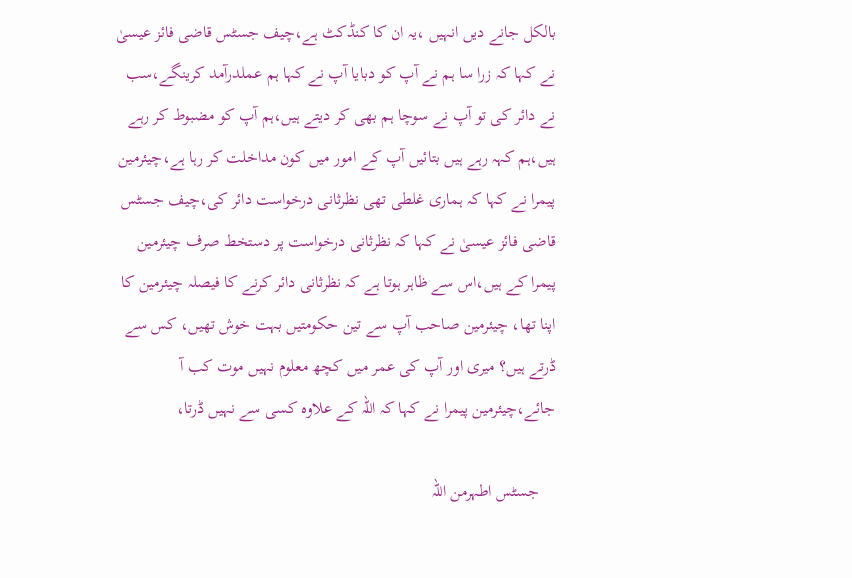بالکل جانے دیں انہیں ،یہ ان کا کنڈکٹ ہے،چیف جسٹس قاضی فائز عیسیٰ نے کہا کہ زرا سا ہم نے آپ کو دبایا آپ نے کہا ہم عملدرآمد کرینگے،سب نے دائر کی تو آپ نے سوچا ہم بھی کر دیتے ہیں،ہم آپ کو مضبوط کر رہے ہیں،ہم کہہ رہے ہیں بتائیں آپ کے امور میں کون مداخلت کر رہا ہے،چیئرمین پیمرا نے کہا کہ ہماری غلطی تھی نظرثانی درخواست دائر کی،چیف جسٹس قاضی فائز عیسیٰ نے کہا کہ نظرثانی درخواست پر دستخط صرف چیئرمین پیمرا کے ہیں،اس سے ظاہر ہوتا ہے کہ نظرثانی دائر کرنے کا فیصلہ چیئرمین کا اپنا تھا، چیئرمین صاحب آپ سے تین حکومتیں بہت خوش تھیں، کس سے ڈرتے ہیں؟ میری اور آپ کی عمر میں کچھ معلوم نہیں موت کب آ جائے،چیئرمین پیمرا نے کہا کہ اللہ کے علاوہ کسی سے نہیں ڈرتا،

    جسٹس اطہرمن اللہ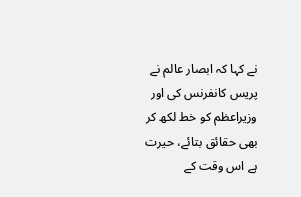نے کہا کہ ابصار عالم نے پریس کانفرنس کی اور وزیراعظم کو خط لکھ کر بھی حقائق بتائے، حیرت ہے اس وقت کے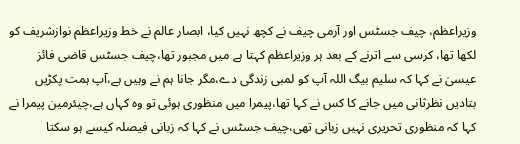وزیراعظم، چیف جسٹس اور آرمی چیف نے کچھ نہیں کیا، ابصار عالم نے خط وزیراعظم نوازشریف کو لکھا تھا، کرسی سے اترنے کے بعد ہر وزیراعظم کہتا ہے میں مجبور تھا،چیف جسٹس قاضی فائز عیسیٰ نے کہا کہ سلیم بیگ اللہ آپ کو لمبی زندگی دے،مگر جانا ہم نے وہیں ہے،آپ ہمت پکڑیں بتادیں نظرثانی میں جانے کا کس نے کہا تھا،پیمرا میں منظوری ہوئی تو وہ کہاں ہے،چیئرمین پیمرا نے کہا کہ منظوری تحریری نہیں زبانی تھی،چیف جسٹس نے کہا کہ زبانی فیصلہ کیسے ہو سکتا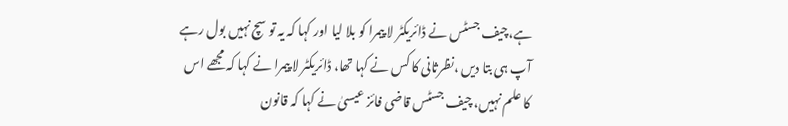ہے،چیف جسٹس نے ڈائریکٹر لا پیمرا کو بلا لیا اور کہا کہ یہ تو سچ نہیں بول رہے آپ ہی بتا دیں ،نظرثانی کا کس نے کہا تھا، ڈائریکٹر لا پیمرا نے کہا کہ مجھے اس کا علم نہیں، چیف جسٹس قاضی فائز عیسیٰ نے کہا کہ قانون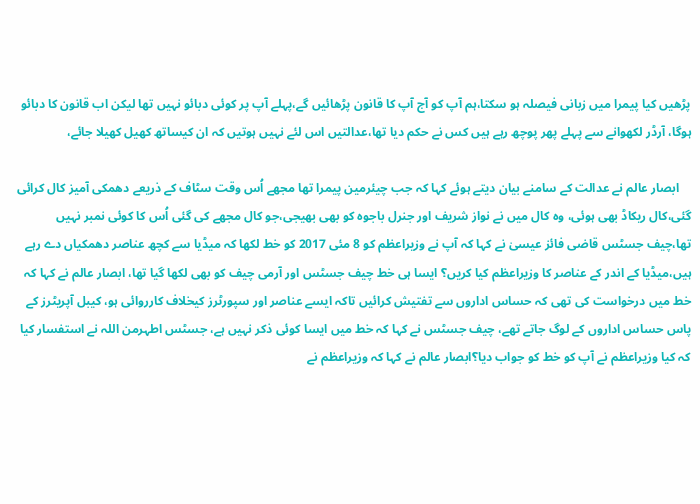پڑھیں کیا پیمرا میں زبانی فیصلہ ہو سکتا،ہم آپ کو آج آپ کا قانون پڑھائیں گے،پہلے آپ پر کوئی دبائو نہیں تھا لیکن اب قانون کا دبائو ہوگا، آرڈر لکھوانے سے پہلے پھر پوچھ رہے ہیں کس نے حکم دیا تھا،عدالتیں اس لئے نہیں ہوتیں کہ ان کیساتھ کھیل کھیلا جائے،

    ابصار عالم نے عدالت کے سامنے بیان دیتے ہوئے کہا کہ جب چیئرمین پیمرا تھا مجھے اُس وقت سٹاف کے ذریعے دھمکی آمیز کال کرائی گئی،کال ریکاڈ بھی ہوئی، وہ کال میں نے نواز شریف اور جنرل باجوہ کو بھی بھیجی،جو کال مجھے کی گئی اُس کا کوئی نمبر نہیں تھا،چیف جسٹس قاضی فائز عیسیٰ نے کہا کہ آپ نے وزیراعظم کو 8 مئی 2017 کو خط لکھا کہ میڈیا سے کچھ عناصر دھمکیاں دے رہے ہیں،میڈیا کے اندر کے عناصر کا وزیراعظم کیا کریں؟ ایسا ہی خط چیف جسٹس اور آرمی چیف کو بھی لکھا گیا تھا، ابصار عالم نے کہا کہ خط میں درخواست کی تھی کہ حساس اداروں سے تفتیش کرائیں تاکہ ایسے عناصر اور سپورٹرز کیخلاف کارروائی ہو، کیبل آپریٹرز کے پاس حساس اداروں کے لوگ جاتے تھے، چیف جسٹس نے کہا کہ خط میں ایسا کوئی ذکر نہیں ہے، جسٹس اطہرمن اللہ نے استفسار کیا کہ کیا وزیراعظم نے آپ کو خط کو جواب دیا؟ابصار عالم نے کہا کہ وزیراعظم نے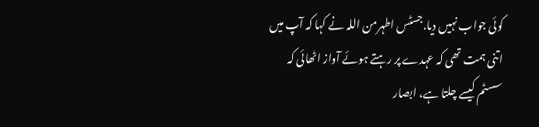کوئی جواب نہیں دیا.جسٹس اطہرمن اللہ نے کہا کہ آپ میں اتنی ہمت تھی کہ عہدے پر رہتے ہوئے آواز اٹھائی کہ سسٹم کیسے چلتا ہے، ابصار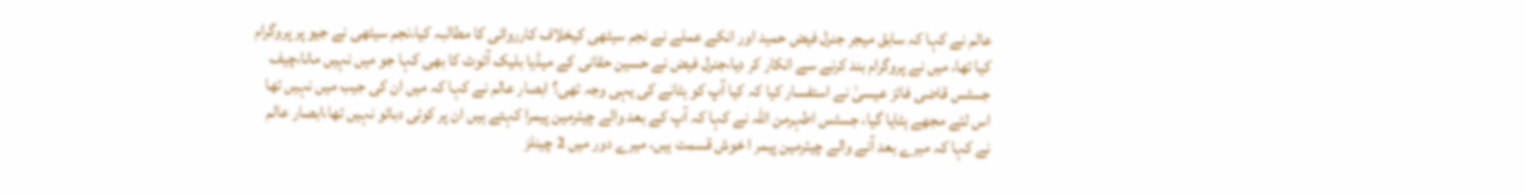عالم نے کہا کہ سابق میجر جنرل فیض حمید اور انکے عملے نے نجم سیٹھی کیخلاف کارروائی کا مطالبہ کیا،نجم سیٹھی نے جیو پر پروگرام کیا تھا، میں نے پروگرام بند کرنے سے انکار کر دیا،جنرل فیض نے حسین حقانی کے میڈیا بلیک آئوٹ کا بھی کہا جو میں نہیں مانا،چیف جسٹس قاضی فائز عیسیٰ نے استفسار کیا کہ کیا آپ کو ہٹانے کی یہی وجہ تھی؟ ابصار عالم نے کہا کہ میں ان کی جیب میں نہیں تھا اس لئے مجھے ہٹایا گیا، جسٹس اطہرمن اللہ نے کہا کہ آپ کے بعد والے چیئرمین پیمرا کہتے ہیں ان پر کوئی دبائو نہیں تھا،ابصار عالم نے کہا کہ میرے بعد آنے والے چیئرمین پیمر ا خوش قسمت ہیں، میرے دور میں 2 چینلز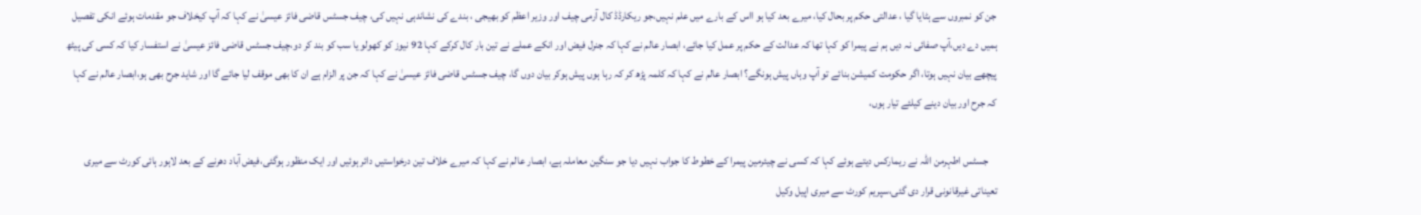جن کو نمبروں سے ہٹایا گیا ، عدالتی حکم پر بحال کیا، میرے بعد کیا ہو ااس کے بارے میں علم نہیں،جو ریکارڈڈ کال آرمی چیف اور وزیر اعظم کو بھیجی ، بندے کی نشاندہی نہیں کی، چیف جسٹس قاضی فائز عیسیٰ نے کہا کہ آپ کیخلاف جو مقدمات ہوئے انکی تفصیل ہمیں دے دیں،آپ صفائی نہ دیں ہم نے پیمرا کو کہا تھا کہ عدالت کے حکم پر عمل کیا جائے، ابصار عالم نے کہا کہ جنرل فیض اور انکے عملے نے تین بار کال کرکے کہا 92 نیوز کو کھولو یا سب کو بند کر دو،چیف جسٹس قاضی فائز عیسیٰ نے استفسار کیا کہ کسی کی پیٹھ پیچھے بیان نہیں ہوتا، اگر حکومت کمیشن بنائے تو آپ وہاں پیش ہونگے؟ ابصار عالم نے کہا کہ کلمہ پڑھ کر کہ رہا ہوں پیش ہوکر بیان دوں گا، چیف جسٹس قاضی فائز عیسیٰ نے کہا کہ جن پر الزام ہے ان کا بھی موقف لیا جائے گا اور شاید جرح بھی ہو،ابصار عالم نے کہا کہ جرح اور بیان دینے کیلئے تیار ہوں،

    جسٹس اطہرمن اللہ نے ریمارکس دیتے ہوئے کہا کہ کسی نے چیئرمین پیمرا کے خطوط کا جواب نہیں دیا جو سنگین معاملہ ہے، ابصار عالم نے کہا کہ میرے خلاف تین درخواستیں دائر ہوئیں اور ایک منظور ہوگئی،فیض آباد دھرنے کے بعد لاہور ہائی کورٹ سے میری تعیناتی غیرقانونی قرار دی گئی،سپریم کورٹ سے میری اپیل وکیل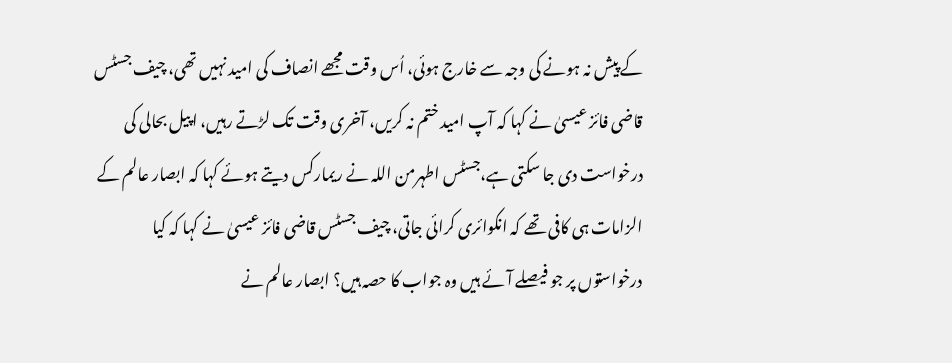کے پیش نہ ہونے کی وجہ سے خارج ہوئی، اُس وقت مجھے انصاف کی امید نہیں تھی، چیف جسٹس قاضی فائز عیسیٰ نے کہا کہ آپ امید ختم نہ کریں، آخری وقت تک لڑتے رہیں، اپیل بحالی کی درخواست دی جا سکتی ہے،جسٹس اطہرمن اللہ نے ریمارکس دیتے ہوئے کہا کہ ابصار عالم کے الزامات ہی کافی تھے کہ انکوائری کرائی جاتی، چیف جسٹس قاضی فائز عیسیٰ نے کہا کہ کیا درخواستوں پر جو فیصلے آئے ہیں وہ جواب کا حصہ ہیں؟ ابصار عالم نے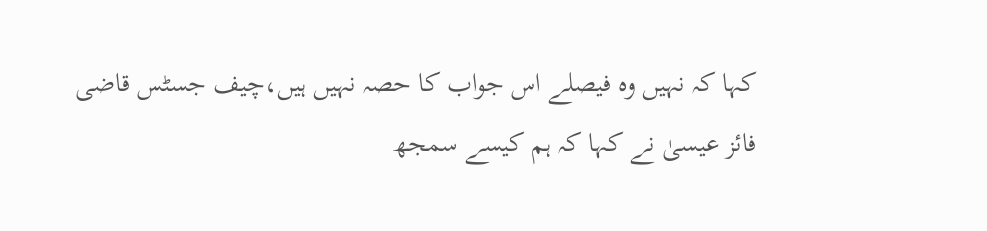کہا کہ نہیں وہ فیصلے اس جواب کا حصہ نہیں ہیں،چیف جسٹس قاضی فائز عیسیٰ نے کہا کہ ہم کیسے سمجھ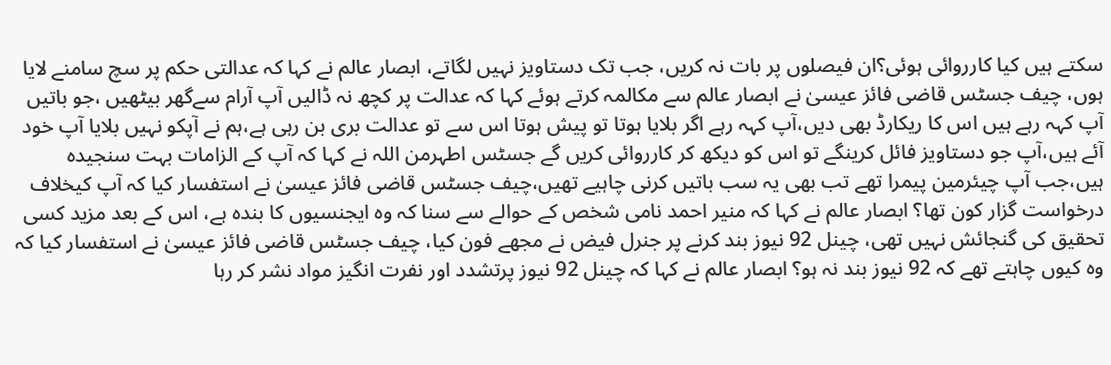سکتے ہیں کیا کارروائی ہوئی؟ان فیصلوں پر بات نہ کریں، جب تک دستاویز نہیں لگاتے، ابصار عالم نے کہا کہ عدالتی حکم پر سچ سامنے لایا ہوں، چیف جسٹس قاضی فائز عیسیٰ نے ابصار عالم سے مکالمہ کرتے ہوئے کہا کہ عدالت پر کچھ نہ ڈالیں آپ آرام سےگھر بیٹھیں ،جو باتیں آپ کہہ رہے ہیں اس کا ریکارڈ بھی دیں،آپ کہہ رہے اگر بلایا ہوتا تو پیش ہوتا اس سے تو عدالت بری بن رہی ہے،ہم نے آپکو نہیں بلایا آپ خود آئے ہیں،آپ جو دستاویز فائل کرینگے تو اس کو دیکھ کر کارروائی کریں گے جسٹس اطہرمن اللہ نے کہا کہ آپ کے الزامات بہت سنجیدہ ہیں،جب آپ چیئرمین پیمرا تھے تب بھی یہ سب باتیں کرنی چاہیے تھیں،چیف جسٹس قاضی فائز عیسیٰ نے استفسار کیا کہ آپ کیخلاف درخواست گزار کون تھا؟ ابصار عالم نے کہا کہ منیر احمد نامی شخص کے حوالے سے سنا کہ وہ ایجنسیوں کا بندہ ہے، اس کے بعد مزید کسی تحقیق کی گنجائش نہیں تھی، چینل 92 نیوز بند کرنے پر جنرل فیض نے مجھے فون کیا، چیف جسٹس قاضی فائز عیسیٰ نے استفسار کیا کہ وہ کیوں چاہتے تھے کہ 92 نیوز بند نہ ہو؟ ابصار عالم نے کہا کہ چینل 92 نیوز پرتشدد اور نفرت انگیز مواد نشر کر رہا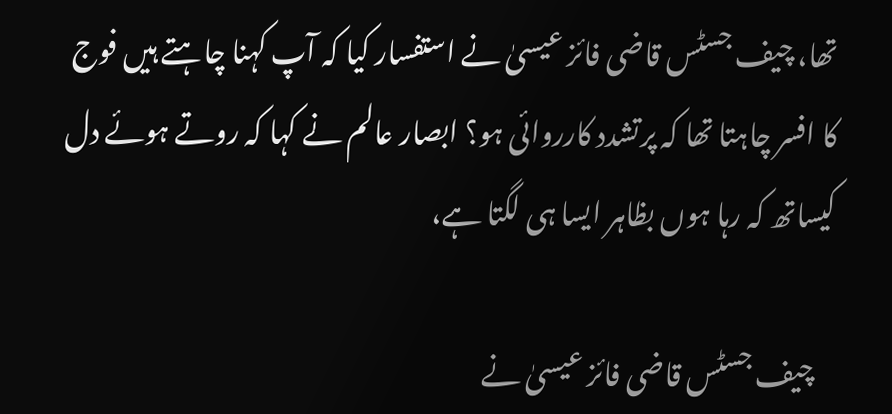تھا، چیف جسٹس قاضی فائز عیسیٰ نے استفسار کیا کہ آپ کہنا چاہتے ہیں فوج کا افسر چاہتا تھا کہ پرتشدد کارروائی ہو؟ ابصار عالم نے کہا کہ روتے ہوئے دل کیساتھ کہ رہا ہوں بظاہر ایسا ہی لگتا ہے،

    چیف جسٹس قاضی فائز عیسیٰ نے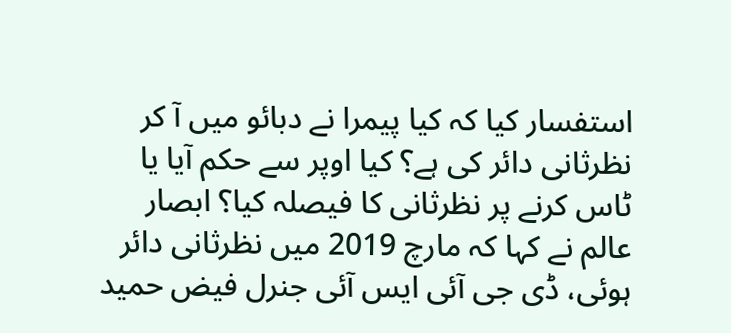استفسار کیا کہ کیا پیمرا نے دبائو میں آ کر نظرثانی دائر کی ہے؟ کیا اوپر سے حکم آیا یا ٹاس کرنے پر نظرثانی کا فیصلہ کیا؟ ابصار عالم نے کہا کہ مارچ 2019 میں نظرثانی دائر ہوئی، ڈی جی آئی ایس آئی جنرل فیض حمید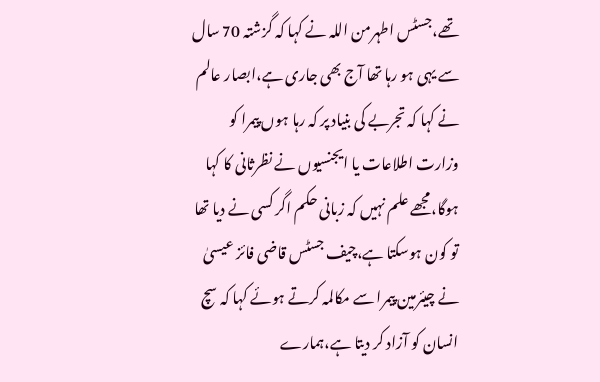تھے،جسٹس اطہرمن اللہ نے کہا کہ گزشتہ 70 سال سے یہی ہو رہا تھا آج بھی جاری ہے،ابصار عالم نے کہا کہ تجربے کی بنیاد پر کہ رہا ہوں پیمرا کو وزارت اطلاعات یا ایجنسیوں نے نظرثانی کا کہا ہوگا،مجھے علم نہیں کہ زبانی حکم اگر کسی نے دیا تھا تو کون ہوسکتا ہے،چیف جسٹس قاضی فائز عیسیٰ نے چیئرمین پیمرا سے مکالمہ کرتے ہوئے کہا کہ سچ انسان کو آزاد کر دیتا ہے،ہمارے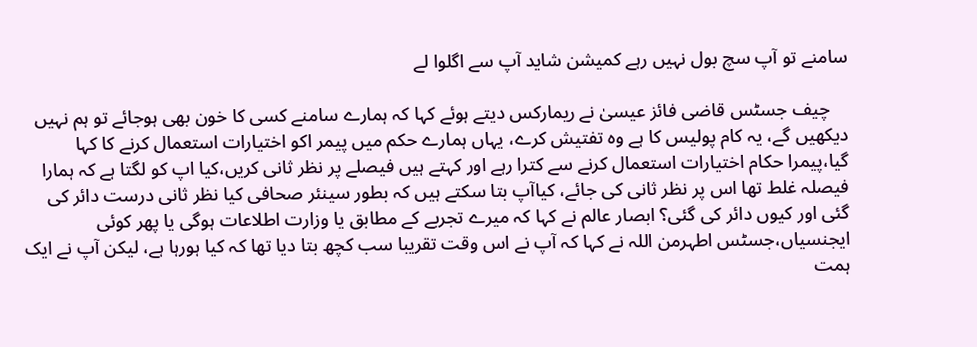سامنے تو آپ سچ بول نہیں رہے کمیشن شاید آپ سے اگلوا لے

    چیف جسٹس قاضی فائز عیسیٰ نے ریمارکس دیتے ہوئے کہا کہ ہمارے سامنے کسی کا خون بھی ہوجائے تو ہم نہیں دیکھیں گے، یہ کام پولیس کا ہے وہ تفتیش کرے، یہاں ہمارے حکم میں پیمر اکو اختیارات استعمال کرنے کا کہا گیا،پیمرا حکام اختیارات استعمال کرنے سے کترا رہے اور کہتے ہیں فیصلے پر نظر ثانی کریں،کیا اپ کو لگتا ہے کہ ہمارا فیصلہ غلط تھا اس پر نظر ثانی کی جائے، کیاآپ بتا سکتے ہیں کہ بطور سینئر صحافی کیا نظر ثانی درست دائر کی گئی اور کیوں دائر کی گئی؟ ابصار عالم نے کہا کہ میرے تجربے کے مطابق یا وزارت اطلاعات ہوگی یا پھر کوئی ایجنسیاں،جسٹس اطہرمن اللہ نے کہا کہ آپ نے اس وقت تقریبا سب کچھ بتا دیا تھا کہ کیا ہورہا ہے، لیکن آپ نے ایک ہمت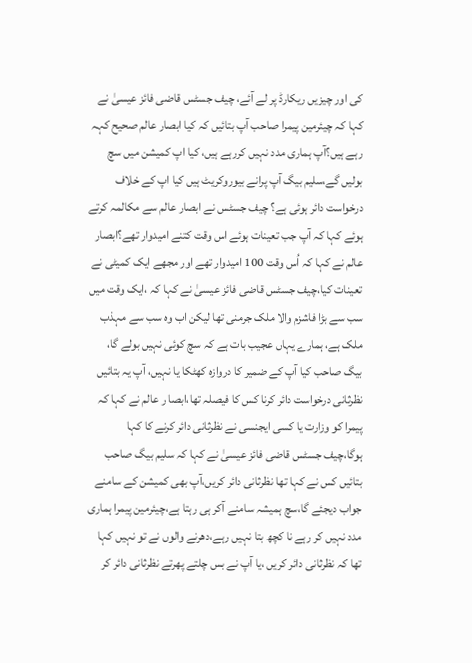کی اور چیزیں ریکارڈ پر لے آئے، چیف جسٹس قاضی فائز عیسیٰ نے کہا کہ چیئرمین پیمرا صاحب آپ بتائیں کہ کیا ابصار عالم صحیح کہہ رہے ہیں؟آپ ہماری مدد نہیں کررہے ہیں، کیا اپ کمیشن میں سچ بولیں گے،سلیم بیگ آپ پرانے بیوروکریٹ ہیں کیا اپ کے خلاف درخواست دائر ہوئی ہے؟ چیف جسٹس نے ابصار عالم سے مکالمہ کرتے ہوئے کہا کہ آپ جب تعینات ہوئے اس وقت کتنے امیدوار تھے؟ابصار عالم نے کہا کہ اُس وقت 100 امیدوار تھے اور مجھے ایک کمیٹی نے تعینات کیا،چیف جسٹس قاضی فائز عیسیٰ نے کہا کہ ،ایک وقت میں سب سے بڑا فاشزم والا ملک جرمنی تھا لیکن اب وہ سب سے مہذب ملک ہے، ہمارے یہاں عجیب بات ہے کہ سچ کوئی نہیں بولے گا، بیگ صاحب کیا آپ کے ضمیر کا دروازہ کھٹکا یا نہیں، آپ یہ بتائیں نظرثانی درخواست دائر کرنا کس کا فیصلہ تھا،ابصا ر عالم نے کہا کہ پیمرا کو وزارت یا کسی ایجنسی نے نظرثانی دائر کرنے کا کہا ہوگا،چیف جسٹس قاضی فائز عیسیٰ نے کہا کہ سلیم بیگ صاحب بتائیں کس نے کہا تھا نظرثانی دائر کریں،آپ بھی کمیشن کے سامنے جواب دیجئے گا،سچ ہمیشہ سامنے آکر ہی رہتا ہے،چیئرمین پیمرا ہماری مدد نہیں کر رہے نا کچھ بتا نہیں رہے،دھرنے والوں نے تو نہیں کہا تھا کہ نظرثانی دائر کریں ،یا آپ نے بس چلتے پھرتے نظرثانی دائر کر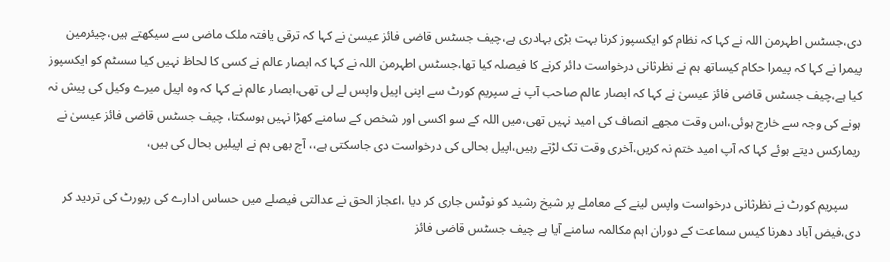دی،جسٹس اطہرمن اللہ نے کہا کہ نظام کو ایکسپوز کرنا بہت بڑی بہادری ہے،چیف جسٹس قاضی فائز عیسیٰ نے کہا کہ ترقی یافتہ ملک ماضی سے سیکھتے ہیں،چیئرمین پیمرا نے کہا کہ پیمرا حکام کیساتھ ہم نے نظرثانی درخواست دائر کرنے کا فیصلہ کیا تھا،جسٹس اطہرمن اللہ نے کہا کہ ابصار عالم نے کسی کا لحاظ نہیں کیا سسٹم کو ایکسپوز کیا ہے،چیف جسٹس قاضی فائز عیسیٰ نے کہا کہ ابصار عالم صاحب آپ نے سپریم کورٹ سے اپنی اپیل واپس لے لی تھی،ابصار عالم نے کہا کہ وہ اپیل میرے وکیل کی پیش نہ ہونے کی وجہ سے خارج ہوئی،اس وقت مجھے انصاف کی امید نہیں تھی،میں اللہ کے سو اکسی اور شخص کے سامنے کھڑا نہیں ہوسکتا، چیف جسٹس قاضی فائز عیسیٰ نے ریمارکس دیتے ہوئے کہا کہ آپ امید ختم نہ کریں،آخری وقت تک لڑتے رہیں،اپیل بحالی کی درخواست دی جاسکتی ہے،، آج بھی ہم نے اپیلیں بحال کی ہیں،

    سپریم کورٹ نے نظرثانی درخواست واپس لینے کے معاملے پر شیخ رشید کو نوٹس جاری کر دیا ،اعجاز الحق نے عدالتی فیصلے میں حساس ادارے کی رپورٹ کی تردید کر دی،فیض آباد دھرنا کیس سماعت کے دوران اہم مکالمہ سامنے آیا ہے چیف جسٹس قاضی فائز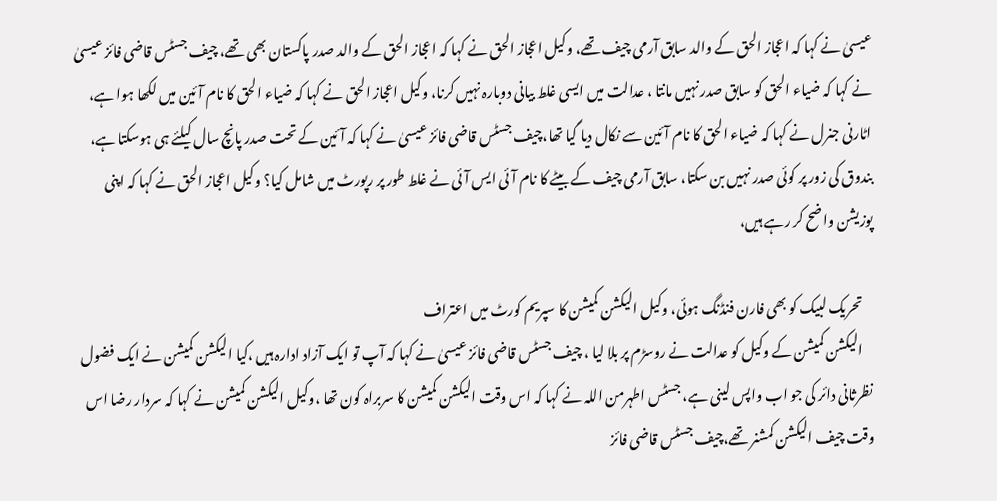عیسیٰ نے کہا کہ اعجاز الحق کے والد سابق آرمی چیف تھے، وکیل اعجاز الحق نے کہا کہ اعجاز الحق کے والد صدر پاکستان بھی تھے، چیف جسٹس قاضی فائز عیسیٰ نے کہا کہ ضیاء الحق کو سابق صدر نہیں مانتا ، عدالت میں ایسی غلط بیانی دوبارہ نہیں کرنا، وکیل اعجاز الحق نے کہا کہ ضیاء الحق کا نام آئین میں لکھا ہوا ہے، اٹارنی جنرل نے کہا کہ ضیاء الحق کا نام آئین سے نکال دیا گیا تھا،چیف جسٹس قاضی فائز عیسیٰ نے کہا کہ آئین کے تحت صدر پانچ سال کیلئے ہی ہوسکتا ہے، بندوق کی زور پر کوئی صدر نہیں بن سکتا، سابق آرمی چیف کے بیٹے کا نام آئی ایس آئی نے غلط طور پر رپورٹ میں شامل کیا؟ وکیل اعجاز الحق نے کہا کہ اپنی پوزیشن واضح کر رہے ہیں،

    تحریک لبیک کو بھی فارن فنڈنگ ہوئی، وکیل الیکشن کمیشن کا سپریم کورٹ میں اعتراف
    الیکشن کمیشن کے وکیل کو عدالت نے روسڑم پر بلا لیا ، چیف جسٹس قاضی فائز عیسیٰ نے کہا کہ آپ تو ایک آزاد ادارہ ہیں ،کیا الیکشن کمیشن نے ایک فضول نظرثانی دائر کی جو اب واپس لینی ہے، جسٹس اطہرمن اللہ نے کہا کہ اس وقت الیکشن کمیشن کا سربراہ کون تھا ،وکیل الیکشن کمیشن نے کہا کہ سردار رضا اس وقت چیف الیکشن کمشنر تھے،چیف جسٹس قاضی فائز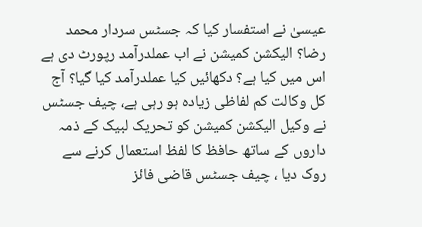عیسیٰ نے استفسار کیا کہ جسٹس سردار محمد رضا؟ الیکشن کمیشن نے اب عملدرآمد رپورٹ دی ہے اس میں کیا ہے؟ دکھائیں کیا عملدرآمد کیا گیا؟ آج کل وکالت کم لفاظی زیادہ ہو رہی ہے، چیف جسٹس نے وکیل الیکشن کمیشن کو تحریک لبیک کے ذمہ داروں کے ساتھ حافظ کا لفظ استعمال کرنے سے روک دیا ، چیف جسٹس قاضی فائز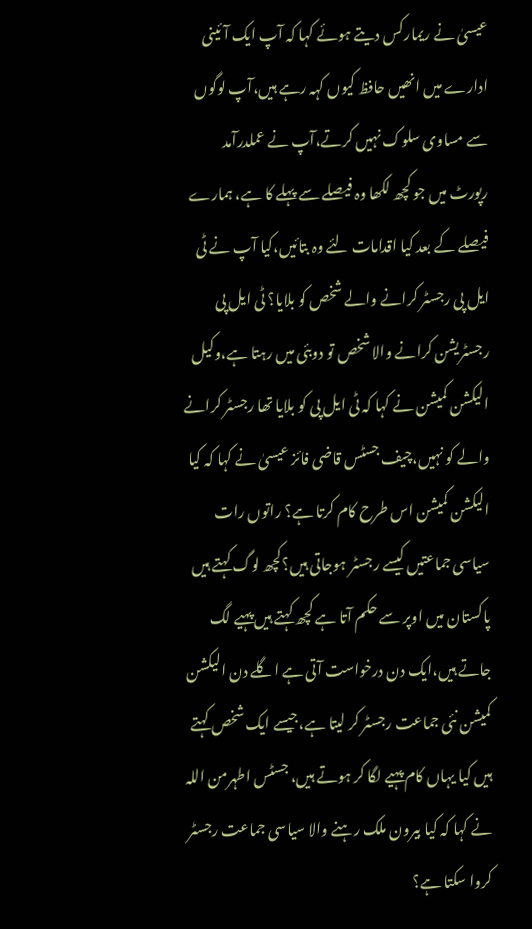عیسیٰ نے ریمارکس دیتے ہوئے کہا کہ آپ ایک آئینی ادارے میں انھیں حافظ کیوں کہہ رہے ہیں،آپ لوگوں سے مساوی سلوک نہیں کرتے،آپ نے عملدرآمد رپورٹ میں جو کچھ لکھا وہ فیصلے سے پہلے کا ہے، ہمارے فیصلے کے بعد کیا اقدامات لئے وہ بتائیں،کیا آپ نے ٹی ایل پی رجسٹر کرانے والے شخص کو بلایا؟ ٹی ایل پی رجسٹریشن کرانے والا شخص تو دوبئی میں رہتا ہے،وکیل الیکشن کمیشن نے کہا کہ ٹی ایل پی کو بلایا تھا رجسٹر کرانے والے کو نہیں،چیف جسٹس قاضی فائز عیسیٰ نے کہا کہ کیا الیکشن کمیشن اس طرح کام کرتا ہے؟ راتوں رات سیاسی جماعتیں کیسے رجسٹر ہوجاتی ہیں؟کچھ لوگ کہتے ہیں پاکستان میں اوپر سے حکم آتا ہے کچھ کہتے ہیں پہیے لگ جاتے ہیں،ایک دن درخواست آتی ہے اگلے دن الیکشن کمیشن نئی جماعت رجسٹر کر لیتا ہے،جیسے ایک شخص کہتے ہیں کیا یہاں کام پہیے لگا کر ہوتے ہیں، جسٹس اطہرمن اللہ نے کہا کہ کیا بیرون ملک رہنے والا سیاسی جماعت رجسٹر کروا سکتا ہے؟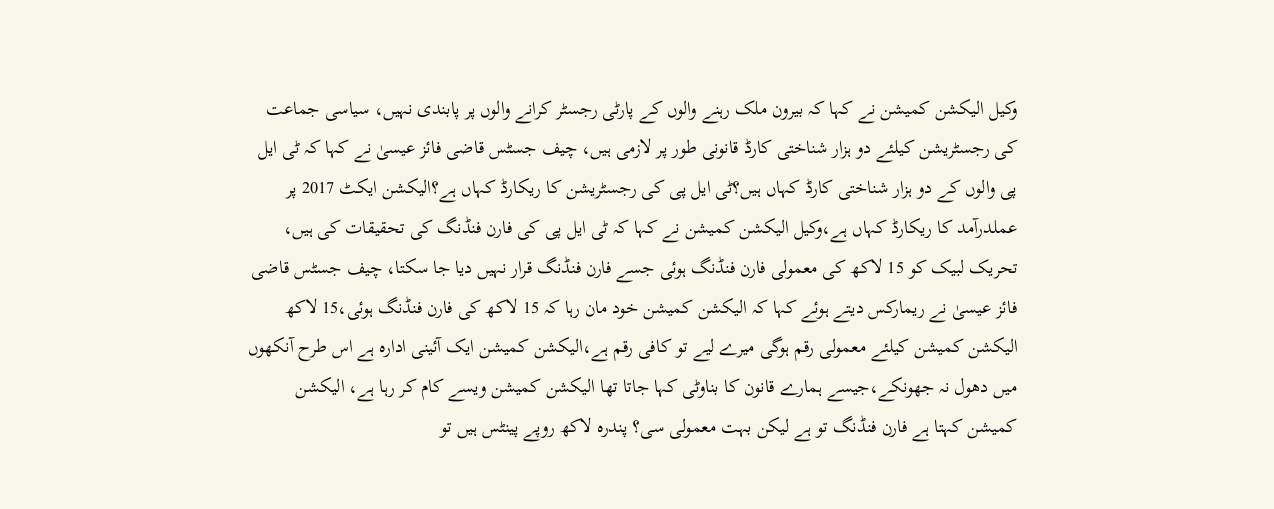وکیل الیکشن کمیشن نے کہا کہ بیرون ملک رہنے والوں کے پارٹی رجسٹر کرانے والوں پر پابندی نہیں، سیاسی جماعت کی رجسٹریشن کیلئے دو ہزار شناختی کارڈ قانونی طور پر لازمی ہیں، چیف جسٹس قاضی فائز عیسیٰ نے کہا کہ ٹی ایل پی والوں کے دو ہزار شناختی کارڈ کہاں ہیں؟ٹی ایل پی کی رجسٹریشن کا ریکارڈ کہاں ہے؟الیکشن ایکٹ 2017 پر عملدرآمد کا ریکارڈ کہاں ہے،وکیل الیکشن کمیشن نے کہا کہ ٹی ایل پی کی فارن فنڈنگ کی تحقیقات کی ہیں، تحریک لبیک کو 15 لاکھ کی معمولی فارن فنڈنگ ہوئی جسے فارن فنڈنگ قرار نہیں دیا جا سکتا، چیف جسٹس قاضی فائز عیسیٰ نے ریمارکس دیتے ہوئے کہا کہ الیکشن کمیشن خود مان رہا کہ 15 لاکھ کی فارن فنڈنگ ہوئی،15 لاکھ الیکشن کمیشن کیلئے معمولی رقم ہوگی میرے لیے تو کافی رقم ہے،الیکشن کمیشن ایک آئینی ادارہ ہے اس طرح آنکھوں میں دھول نہ جھونکے،جیسے ہمارے قانون کا بناوٹی کہا جاتا تھا الیکشن کمیشن ویسے کام کر رہا ہے، الیکشن کمیشن کہتا ہے فارن فنڈنگ تو ہے لیکن بہت معمولی سی؟ پندرہ لاکھ روپے پینٹس ہیں تو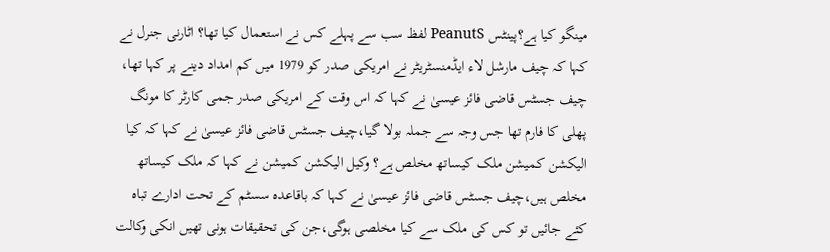مینگو کیا ہے؟پینٹس PeanutS لفظ سب سے پہلے کس نے استعمال کیا تھا؟ اٹارنی جنرل نے کہا کہ چیف مارشل لاء ایڈمنسٹریٹر نے امریکی صدر کو 1979 میں کم امداد دینے پر کہا تھا، چیف جسٹس قاضی فائز عیسیٰ نے کہا کہ اس وقت کے امریکی صدر جمی کارٹر کا مونگ پھلی کا فارم تھا جس وجہ سے جملہ بولا گیا،چیف جسٹس قاضی فائز عیسیٰ نے کہا کہ کیا الیکشن کمیشن ملک کیساتھ مخلص ہے؟ وکیل الیکشن کمیشن نے کہا کہ ملک کیساتھ مخلص ہیں،چیف جسٹس قاضی فائز عیسیٰ نے کہا کہ باقاعدہ سسٹم کے تحت ادارے تباہ کئے جائیں تو کس کی ملک سے کیا مخلصی ہوگی،جن کی تحقیقات ہونی تھیں انکی وکالت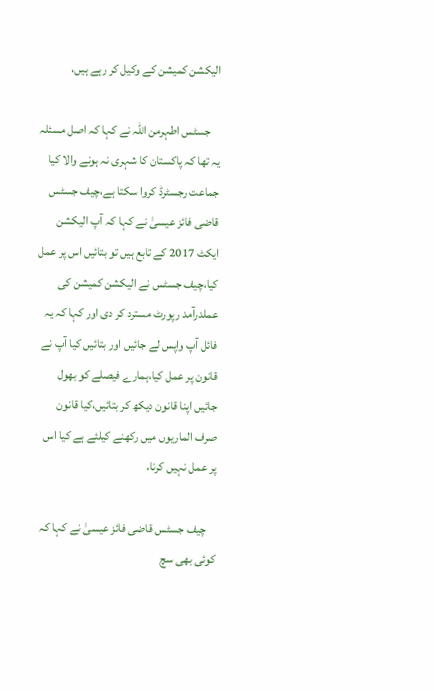الیکشن کمیشن کے وکیل کر رہے ہیں،

    جسٹس اطہرمن اللہ نے کہا کہ اصل مسئلہ یہ تھا کہ پاکستان کا شہری نہ ہونے والا کیا جماعت رجسٹرڈ کروا سکتا ہے،چیف جسٹس قاضی فائز عیسیٰ نے کہا کہ آپ الیکشن ایکٹ 2017 کے تابع ہیں تو بتائیں اس پر عمل کیا،چیف جسٹس نے الیکشن کمیشن کی عملدرآمد رپورٹ مسترد کر دی اور کہا کہ یہ فائل آپ واپس لے جائیں اور بتائیں کیا آپ نے قانون پر عمل کیا،ہمارے فیصلے کو بھول جائیں اپنا قانون دیکھ کر بتائیں،کیا قانون صرف الماریوں میں رکھنے کیلئے ہے کیا اس پر عمل نہیں کرنا،

    چیف جسٹس قاضی فائز عیسیٰ نے کہا کہ کوئی بھی سچ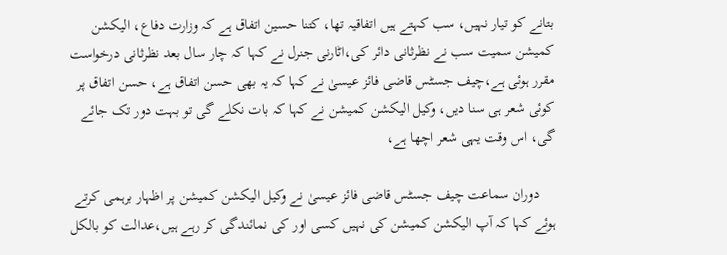بتانے کو تیار نہیں، سب کہتے ہیں اتفاقیہ تھا، کتنا حسین اتفاق ہے کہ وزارت دفاع، الیکشن کمیشن سمیت سب نے نظرثانی دائر کی،اٹارنی جنرل نے کہا کہ چار سال بعد نظرثانی درخواست مقرر ہوئی ہے،چیف جسٹس قاضی فائز عیسیٰ نے کہا کہ یہ بھی حسن اتفاق ہے، حسن اتفاق پر کوئی شعر ہی سنا دیں، وکیل الیکشن کمیشن نے کہا کہ بات نکلے گی تو بہت دور تک جائے گی، اس وقت یہی شعر اچھا ہے،

    دوران سماعت چیف جسٹس قاضی فائز عیسیٰ نے وکیل الیکشن کمیشن پر اظہار برہمی کرتے ہوئے کہا کہ آپ الیکشن کمیشن کی نہیں کسی اور کی نمائندگی کر رہے ہیں،عدالت کو بالکل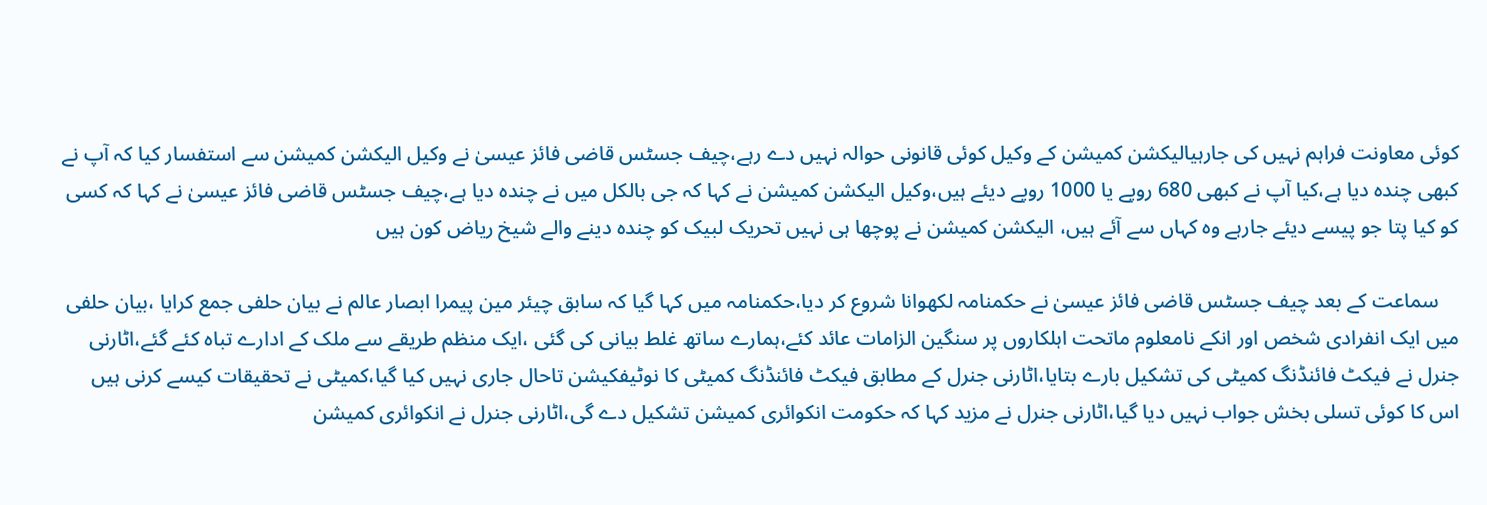کوئی معاونت فراہم نہیں کی جارہیالیکشن کمیشن کے وکیل کوئی قانونی حوالہ نہیں دے رہے،چیف جسٹس قاضی فائز عیسیٰ نے وکیل الیکشن کمیشن سے استفسار کیا کہ آپ نے کبھی چندہ دیا ہے،کیا آپ نے کبھی 680 روپے یا 1000 روپے دیئے ہیں،وکیل الیکشن کمیشن نے کہا کہ جی بالکل میں نے چندہ دیا ہے،چیف جسٹس قاضی فائز عیسیٰ نے کہا کہ کسی کو کیا پتا جو پیسے دیئے جارہے وہ کہاں سے آئے ہیں، الیکشن کمیشن نے پوچھا ہی نہیں تحریک لبیک کو چندہ دینے والے شیخ ریاض کون ہیں

    سماعت کے بعد چیف جسٹس قاضی فائز عیسیٰ نے حکمنامہ لکھوانا شروع کر دیا،حکمنامہ میں کہا گیا کہ سابق چیئر مین پیمرا ابصار عالم نے بیان حلفی جمع کرایا ،بیان حلفی میں ایک انفرادی شخص اور انکے نامعلوم ماتحت اہلکاروں پر سنگین الزامات عائد کئے،ہمارے ساتھ غلط بیانی کی گئی ،ایک منظم طریقے سے ملک کے ادارے تباہ کئے گئے،اٹارنی جنرل نے فیکٹ فائنڈنگ کمیٹی کی تشکیل بارے بتایا،اٹارنی جنرل کے مطابق فیکٹ فائنڈنگ کمیٹی کا نوٹیفکیشن تاحال جاری نہیں کیا گیا،کمیٹی نے تحقیقات کیسے کرنی ہیں اس کا کوئی تسلی بخش جواب نہیں دیا گیا،اٹارنی جنرل نے مزید کہا کہ حکومت انکوائری کمیشن تشکیل دے گی،اٹارنی جنرل نے انکوائری کمیشن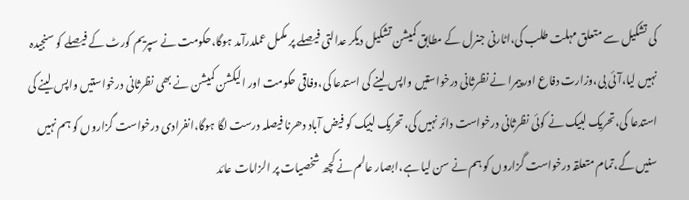کی تشکیل سے متعلق مہلت طلب کی،اٹارنی جنرل کے مطابق کمیشن تشکیل دیکر عدالتی فیصلے پر مکمل عملدرآمد ہوگا،حکومت نے سپریم کورٹ کے فیصلے کو سنجیدہ نہیں لیا،آئی بی،وزارت دفاع اور پیمرا نے نظرثانی درخواستیں واپس لینے کی استدعا کی،وفاقی حکومت اور الیکشن کمیشن نے بھی نظرثانی درخواستیں واپس لینے کی استدعا کی،تحریک لبیک نے کوئی نظرثانی درخواست دائر نہیں کی،تحریک لبیک کو فیض آباد دھرنا فیصلہ درست لگا ہوگا،انفرادی درخواست گزاروں کو ہم نہیں سنیں گے،تمام متعلقہ درخواست گزاروں کو ہم نے سن لیا ہے،ابصار عالم نے کچھ شخصیات پر الزامات عائد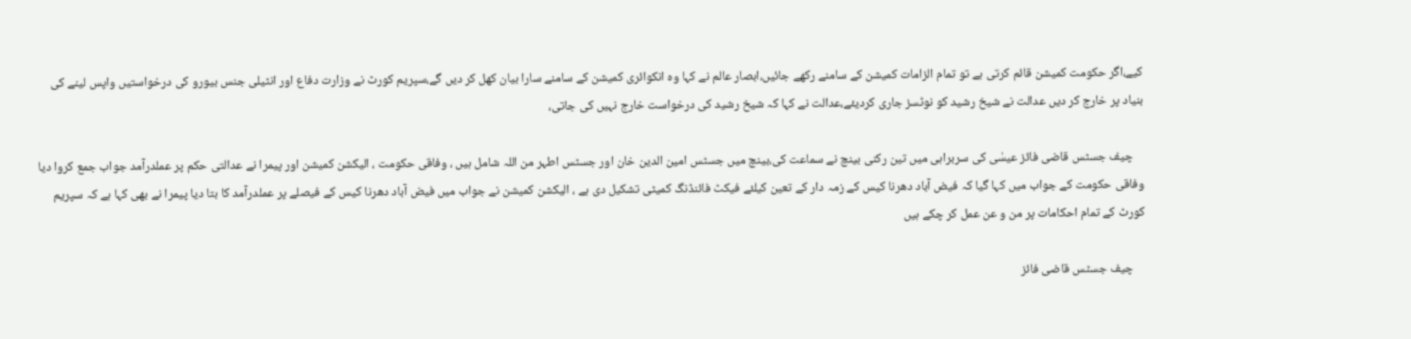کیے،اگر حکومت کمیشن قائم کرتی ہے تو تمام الزامات کمیشن کے سامنے رکھے جائیں،ابصار عالم نے کہا وہ انکوائری کمیشن کے سامنے سارا بیان کھل کر دیں گے،سپریم کورٹ نے وزارت دفاع اور انٹیلی جنس بیورو کی درخواستیں واپس لینے کی بنیاد پر خارج کر دیں عدالت نے شیخ رشید کو نوٹسز جاری کردیئے،عدالت نے کہا کہ شیخ رشید کی درخواست خارج نہیں کی جاتی،

    چیف جسٹس قاضی فائز عیسٰی کی سربراہی میں تین رکنی بینچ نے سماعت کی،بینچ میں جسٹس امین الدین خان اور جسٹس اطہر من اللہ شامل ہیں ، وفاقی حکومت ، الیکشن کمیشن اور پیمرا نے عدالتی حکم پر عملدرآمد جواب جمع کروا دیا وفاقی حکومت کے جواب میں کہا گیا کہ فیض آباد دھرنا کیس کے زمہ دار کے تعین کیلئے فیکٹ فائنڈنگ کمیٹی تشکیل دی ہے ، الیکشن کمیشن نے جواب میں فیض آباد دھرنا کیس کے فیصلے پر عملدرآمد کا بتا دیا پیمرا نے بھی کہا ہے کہ سپریم کورٹ کے تمام احکامات پر من و عن عمل کر چکے ہیں

    چیف جسٹس قاضی فائز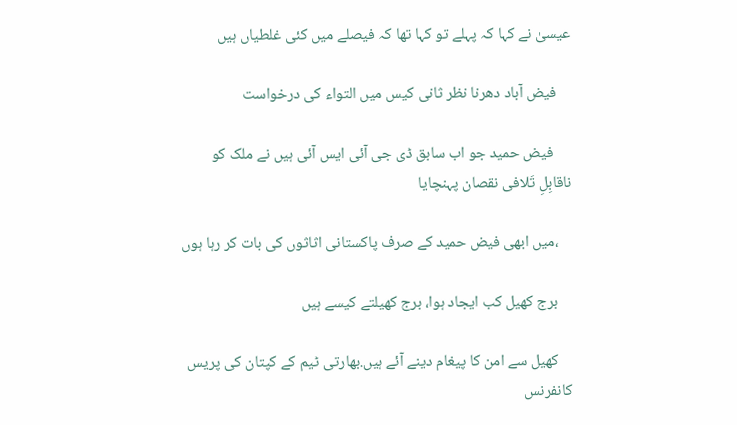عیسیٰ نے کہا کہ پہلے تو کہا تھا کہ فیصلے میں کئی غلطیاں ہیں

    فیض آباد دھرنا نظر ثانی کیس میں التواء کی درخواست

     فیض حمید جو اب سابق ڈی جی آئی ایس آئی ہیں نے ملک کو ناقابِلِ تَلافی نقصان پہنچایا

    ،میں ابھی فیض حمید کے صرف پاکستانی اثاثوں کی بات کر رہا ہوں

    برج کھیل کب ایجاد ہوا، برج کھیلتے کیسے ہیں

    کھیل سے امن کا پیغام دینے آئے ہیں.بھارتی ٹیم کے کپتان کی پریس کانفرنس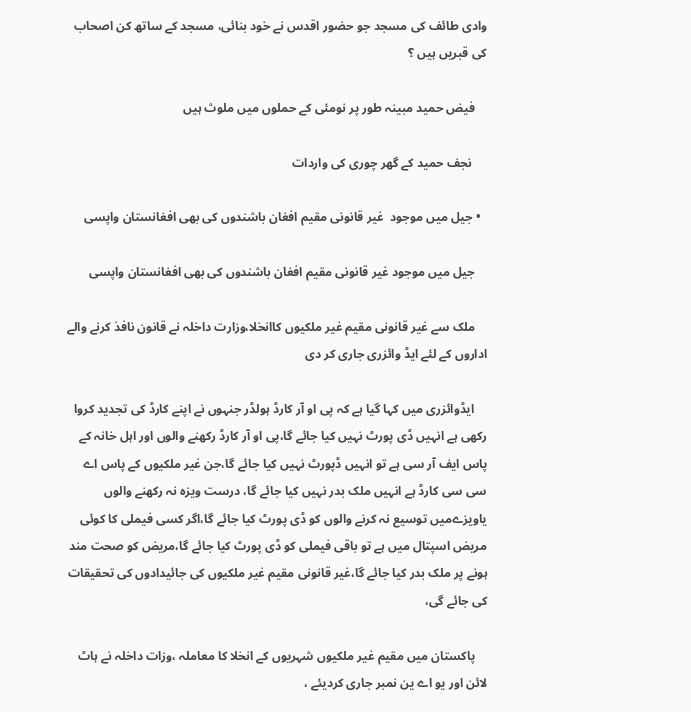وادی طائف کی مسجد جو حضور اقدس نے خود بنائی، مسجد کے ساتھ کن اصحاب کی قبریں ہیں ؟

    فیض حمید مبینہ طور پر نومئی کے حملوں میں ملوث ہیں

     نجف حمید کے گھر چوری کی واردات

  • جیل میں موجود  غیر قانونی مقیم افغان باشندوں کی بھی افغانستان واپسی

    جیل میں موجود غیر قانونی مقیم افغان باشندوں کی بھی افغانستان واپسی

    ملک سے غیر قانونی مقیم غیر ملکیوں کاانخلا،وزارت داخلہ نے قانون نافذ کرنے والے اداروں کے لئے ایڈ وائزری جاری کر دی

    ایڈوائزری میں کہا گیا ہے کہ پی او آر کارڈ ہولڈر جنہوں نے اپنے کارڈ کی تجدید کروا رکھی ہے انہیں ڈی پورٹ نہیں کیا جائے گا،پی او آر کارڈ رکھنے والوں اور اہل خانہ کے پاس ایف آر سی ہے تو انہیں ڈپورٹ نہیں کیا جائے گا،جن غیر ملکیوں کے پاس اے سی سی کارڈ ہے انہیں ملک بدر نہیں کیا جائے گا، درست ویزہ نہ رکھنے والوں یاویزےمیں توسیع نہ کرنے والوں کو ڈی پورٹ کیا جائے گا،اگر کسی فیملی کا کوئی مریض اسپتال میں ہے تو باقی فیملی کو ڈی پورٹ کیا جائے گا،مریض کو صحت مند ہونے پر ملک بدر کیا جائے گا،غیر قانونی مقیم غیر ملکیوں کی جائیدادوں کی تحقیقات کی جائے گی،

    پاکستان میں مقیم غیر ملکیوں شہریوں کے انخلا کا معاملہ ،وزات داخلہ نے ہاٹ لائن اور یو اے ین نمبر جاری کردیئے ،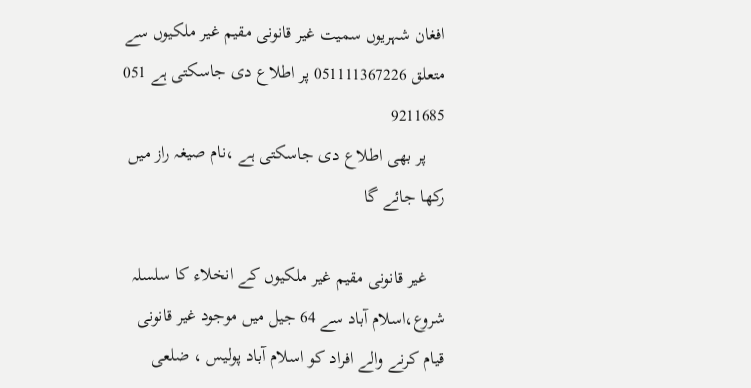افغان شہریوں سمیت غیر قانونی مقیم غیر ملکیوں سے متعلق 051111367226 پر اطلاع دی جاسکتی ہے 051 9211685
    پر بھی اطلاع دی جاسکتی ہے ،نام صیغہ راز میں رکھا جائے گا

    غیر قانونی مقیم غیر ملکیوں کے انخلاء کا سلسلہ شروع،اسلام آباد سے 64 جیل میں موجود غیر قانونی قیام کرنے والے افراد کو اسلام آباد پولیس ، ضلعی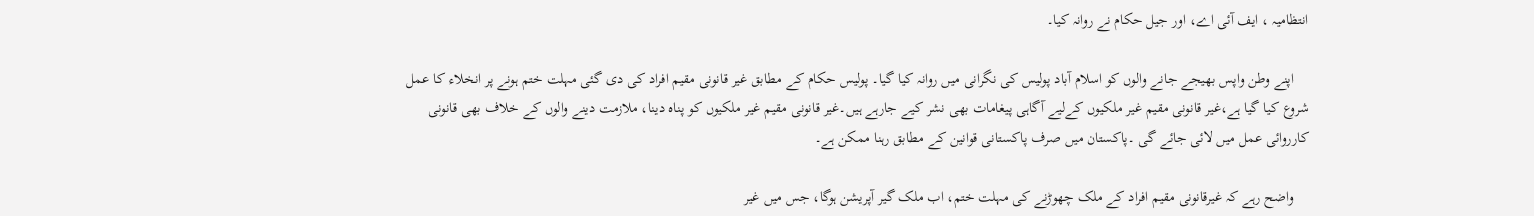انتظامیہ ، ایف آئی اے، اور جیل حکام نے روانہ کیا۔

    اپنے وطن واپس بھیجے جانے والوں کو اسلام آباد پولیس کی نگرانی میں روانہ کیا گیا۔ پولیس حکام کے مطابق غیر قانونی مقیم افراد کی دی گئی مہلت ختم ہونے پر انخلاء کا عمل شروع کیا گیا ہے،غیر قانونی مقیم غیر ملکیوں کےلیے آگاہی پیغامات بھی نشر کیے جارہے ہیں۔غیر قانونی مقیم غیر ملکیوں کو پناہ دینا، ملازمت دینے والوں کے خلاف بھی قانونی کارروائی عمل میں لائی جائے گی ۔پاکستان میں صرف پاکستانی قوانین کے مطابق رہنا ممکن ہے۔

    واضح رہے کہ غیرقانونی مقیم افراد کے ملک چھوڑنے کی مہلت ختم، اب ملک گیر آپریشن ہوگا، جس میں غیر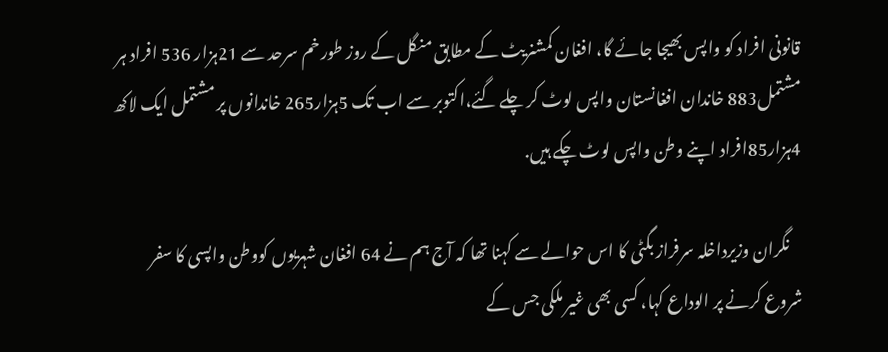قانونی افراد کو واپس بھیجا جائے گا، افغان کمشنریٹ کے مطابق منگل کے روز طورخم سرحد سے 21ہزار 536 افراد ہر مشتمل883 خاندان افغانستان واپس لوٹ کر چلے گئے،اکتوبر سے اب تک 5ہزار265 خاندانوں پر مشتمل ایک لاکھ 4ہزار85افراد اپنے وطن واپس لوٹ چکے ہیں.

    نگران وزیرداخلہ سرفراز بگٹی کا اس حوالے سے کہنا تھا کہ آج ہم نے 64 افغان شہریوں کووطن واپسی کا سفر شروع کرنے پر الوداع کہا، کسی بھی غیر ملکی جس کے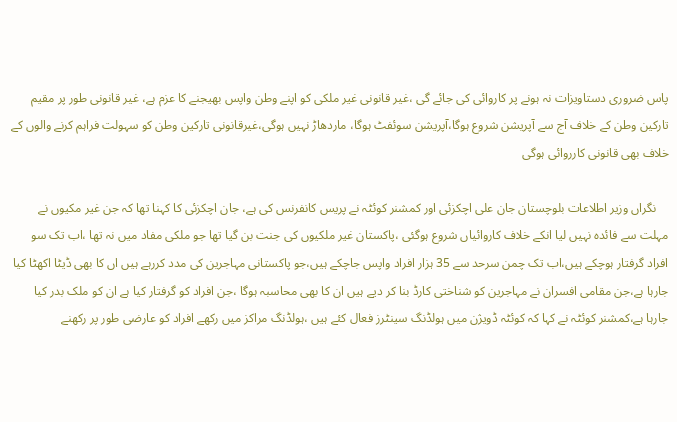پاس ضروری دستاویزات نہ ہونے پر کاروائی کی جائے گی ،غیر قانونی غیر ملکی کو اپنے وطن واپس بھیجنے کا عزم ہے، غیر قانونی طور پر مقیم تارکین وطن کے خلاف آج سے آپریشن شروع ہوگا،آپریشن سوئفٹ ہوگا، ماردھاڑ نہیں ہوگی،غیرقانونی تارکین وطن کو سہولت فراہم کرنے والوں کے خلاف بھی قانونی کارروائی ہوگی

    نگراں وزیر اطلاعات بلوچستان جان علی اچکزئی اور کمشنر کوئٹہ نے پریس کانفرنس کی ہے، جان اچکزئی کا کہنا تھا کہ جن غیر مکیوں نے مہلت سے فائدہ نہیں لیا انکے خلاف کاروائیاں شروع ہوگئی ،پاکستان غیر ملکیوں کی جنت بن گیا تھا جو ملکی مفاد میں نہ تھا ،اب تک سو افراد گرفتار ہوچکے ہیں،اب تک چمن سرحد سے 35 ہزار افراد واپس جاچکے ہیں،جو پاکستانی مہاجرین کی مدد کررہے ہیں اں کا بھی ڈیٹا اکھٹا کیا جارہا ہے،جن مقامی افسران نے مہاجرین کو شناختی کارڈ بنا کر دیے ہیں ان کا بھی محاسبہ ہوگا ،جن افراد کو گرفتار کیا ہے ان کو ملک بدر کیا جارہا ہے،کمشنر کوئٹہ نے کہا کہ کوئٹہ ڈویژن میں ہولڈنگ سینٹرز فعال کئے ہیں ،ہولڈنگ مراکز میں رکھے افراد کو عارضی طور پر رکھنے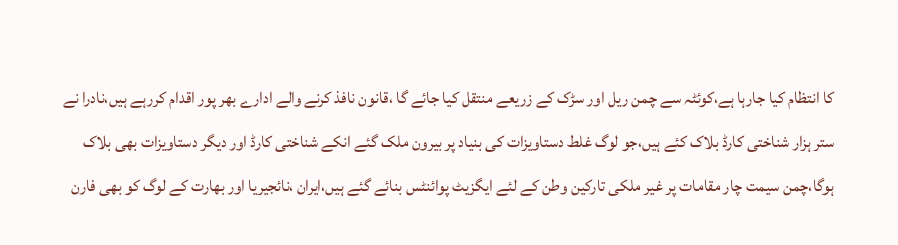کا انتظام کیا جارہا ہے،کوئٹہ سے چمن ریل اور سڑک کے زریعے منتقل کیا جائے گا ،قانون نافذ کرنے والے ادارے بھر پور اقدام کررہے ہیں،نادرا نے ستر ہزار شناختی کارڈ بلاک کئے ہیں،جو لوگ غلط دستاویزات کی بنیاد پر بیرون ملک گئے انکے شناختی کارڈ اور دیگر دستاویزات بھی بلاک ہوگا،چمن سیمت چار مقامات پر غیر ملکی تارکین وطن کے لئے ایگزیٹ پوائنٹس بنائے گئے ہیں،ایران ،نائجیریا اور بھارت کے لوگ کو بھی فارن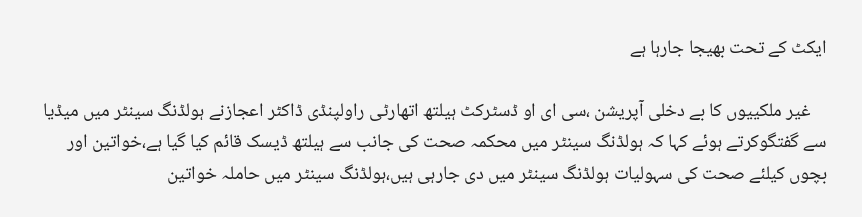ایکٹ کے تحت بھیجا جارہا ہے

    غیر ملکییوں کا بے دخلی آپریشن ،سی ای او ڈسٹرکٹ ہیلتھ اتھارٹی راولپنڈی ڈاکٹر اعجازنے ہولڈنگ سینٹر میں میڈیا سے گفتگوکرتے ہوئے کہا کہ ہولڈنگ سینٹر میں محکمہ صحت کی جانب سے ہیلتھ ڈیسک قائم کیا گیا ہے،خواتین اور بچوں کیلئے صحت کی سہولیات ہولڈنگ سینٹر میں دی جارہی ہیں،ہولڈنگ سینٹر میں حاملہ خواتین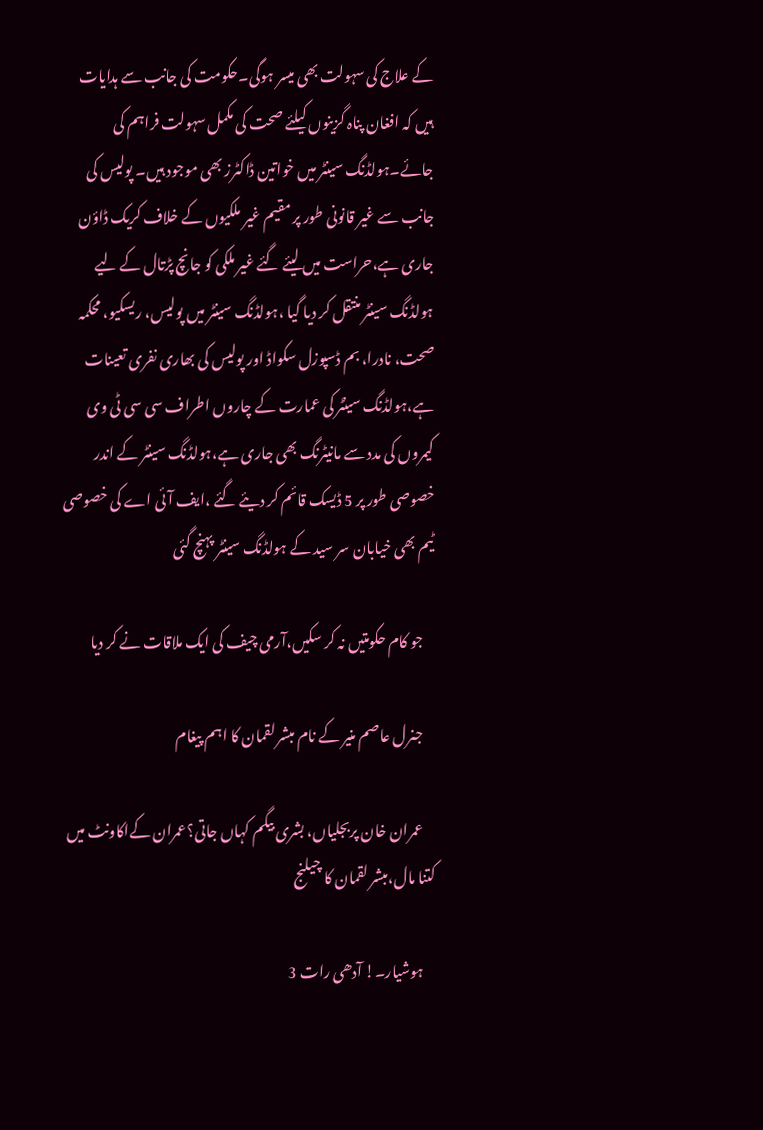کے علاج کی سہولت بھی میسر ہوگی۔حکومت کی جانب سے ہدایات ہیں کہ افغان پناہ گزینوں کیلئے صحت کی مکمل سہولت فراہم کی جائے۔ہولڈنگ سینٹر میں خواتین ڈاکٹرز بھی موجود ہیں۔ پولیس کی جانب سے غیر قانونی طور پر مقیم غیر ملکیوں کے خلاف کریک ڈاؤن جاری ہے،حراست میں لیئے گئے غیر ملکی کو جانچ پڑتال کے لیے ہولڈنگ سینٹر منتقل کر دیا گیا ،ہولڈنگ سینٹر میں پولیس، ریسکیو، محکمہ صحت، نادرا، بم ڈسپوزل سکواڈ اور پولیس کی بھاری نفری تعینات ہے،ہولڈنگ سینٹر کی عمارت کے چاروں اطراف سی سی ٹی وی کیمروں کی مدد سے مانیٹرنگ بھی جاری ہے،ہولڈنگ سینٹر کے اندر خصوصی طور پر 5 ڈیسک قائم کر دیئے گئے ،ایف آئی اے کی خصوصی ٹیم بھی خیابان سر سید کے ہولڈنگ سینٹر پہنچ گئی

    جو کام حکومتیں نہ کر سکیں،آرمی چیف کی ایک ملاقات نے کر دیا

    جنرل عاصم منیر کے نام مبشر لقمان کا اہم پیغام

    عمران خان پربجلیاں، بشری بیگم کہاں جاتی؟عمران کےاکاونٹ میں کتنا مال،مبشر لقمان کا چیلنج

    ہوشیار۔! آدھی رات 3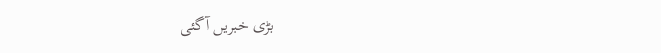بڑی خبریں آگئی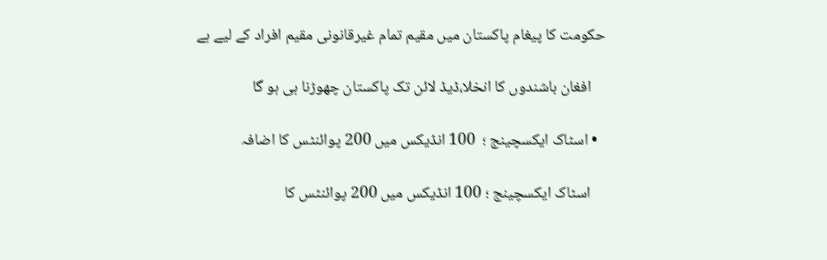حکومت کا پیغام پاکستان میں مقیم تمام غیرقانونی مقیم افراد کے لیے ہے

    افغان باشندوں کا انخلا،ڈیڈ لائن تک پاکستان چھوڑنا ہی ہو گا

  • اسٹاک ایکسچینج ؛  100 انڈیکس میں 200 پوائنٹس کا اضافہ

    اسٹاک ایکسچینج ؛ 100 انڈیکس میں 200 پوائنٹس کا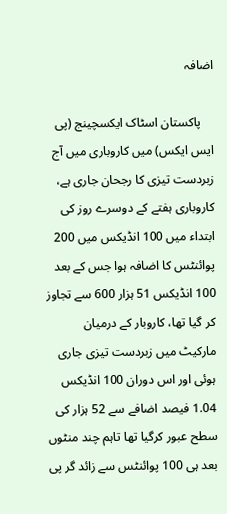اضافہ

    پاکستان اسٹاک ایکسچینج (پی ایس ایکس) میں کاروباری میں آج زبردست تیزی کا رجحان جاری ہے، کاروباری ہفتے کے دوسرے روز کی ابتداء میں 100 انڈیکس میں 200 پوائنٹس کا اضافہ ہوا جس کے بعد 100 انڈیکس 51 ہزار 600 سے تجاوز کر گیا تھا، کاروبار کے درمیان مارکیٹ میں زبردست تیزی جاری ہوئی اور اس دوران 100 انڈیکس 1.04 فیصد اضافے سے 52 ہزار کی سطح عبور کرگیا تھا تاہم چند منٹوں بعد ہی 100 پوائنٹس سے زائد گر پی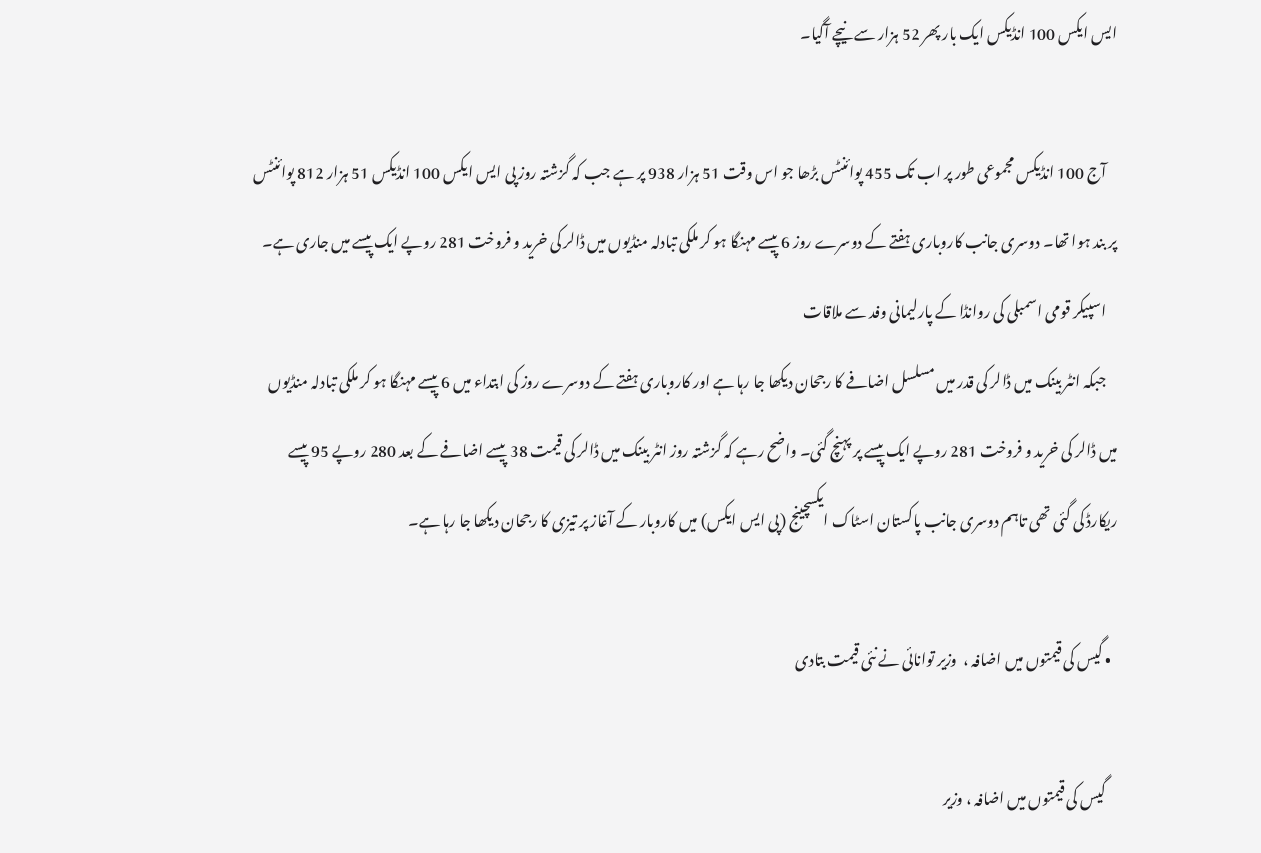ایس ایکس 100 انڈیکس ایک بار پھر 52 ہزار سے نیچے آگیا۔

    آج 100 انڈیکس مجموعی طور پر اب تک 455 پوائنٹس بڑھا جو اس وقت 51 ہزار 938 پر ہے جب کہ گزشتہ روز پی ایس ایکس 100 انڈیکس 51 ہزار 812 پوائنٹس پر بند ہوا تھا۔ دوسری جانب کاروباری ہفتے کے دوسرے روز 6 پیسے مہنگا ہو کر ملکی تبادلہ منڈیوں میں ڈالر کی خرید و فروخت 281 روپے ایک پیسے میں جاری ہے۔
    اسپیکر قومی اسمبلی کی روانڈا کے پارلیمانی وفد سے ملاقات
    جبکہ انٹر بینک میں ڈالر کی قدر میں مسلسل اضافے کا رجحان دیکھا جا رہا ہے اور کاروباری ہفتے کے دوسرے روز کی ابتداء میں 6 پیسے مہنگا ہو کر ملکی تبادلہ منڈیوں میں ڈالر کی خرید و فروخت 281 روپے ایک پیسے پر پہنچ گئی۔ واضح رہے کہ گزشتہ روز انٹر بینک میں ڈالر کی قیمت 38 پیسے اضافے کے بعد 280 روپے 95 پیسے ریکارڈ کی گئی تھی تاہم دوسری جانب پاکستان اسٹاک ایکسچینج (پی ایس ایکس) میں کاروبار کے آغاز پر تیزی کا رجحان دیکھا جا رہا ہے۔

  • گیس کی قیمتوں میں اضافہ ،  وزیر توانائی نے نئی قیمت بتادی

    گیس کی قیمتوں میں اضافہ ، وزیر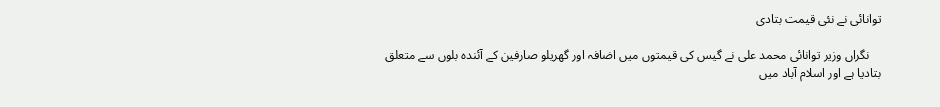توانائی نے نئی قیمت بتادی

    نگراں وزیر توانائی محمد علی نے گیس کی قیمتوں میں اضافہ اور گھریلو صارفین کے آئندہ بلوں سے متعلق بتادیا ہے اور اسلام آباد میں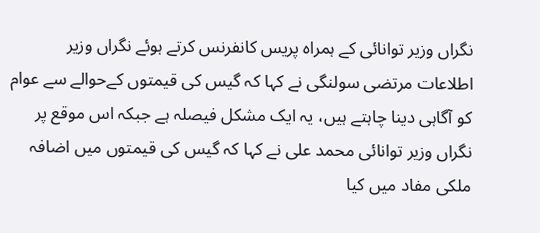نگراں وزیر توانائی کے ہمراہ پریس کانفرنس کرتے ہوئے نگراں وزیر اطلاعات مرتضی سولنگی نے کہا کہ گیس کی قیمتوں کےحوالے سے عوام کو آگاہی دینا چاہتے ہیں، یہ ایک مشکل فیصلہ ہے جبکہ اس موقع پر نگراں وزیر توانائی محمد علی نے کہا کہ گیس کی قیمتوں میں اضافہ ملکی مفاد میں کیا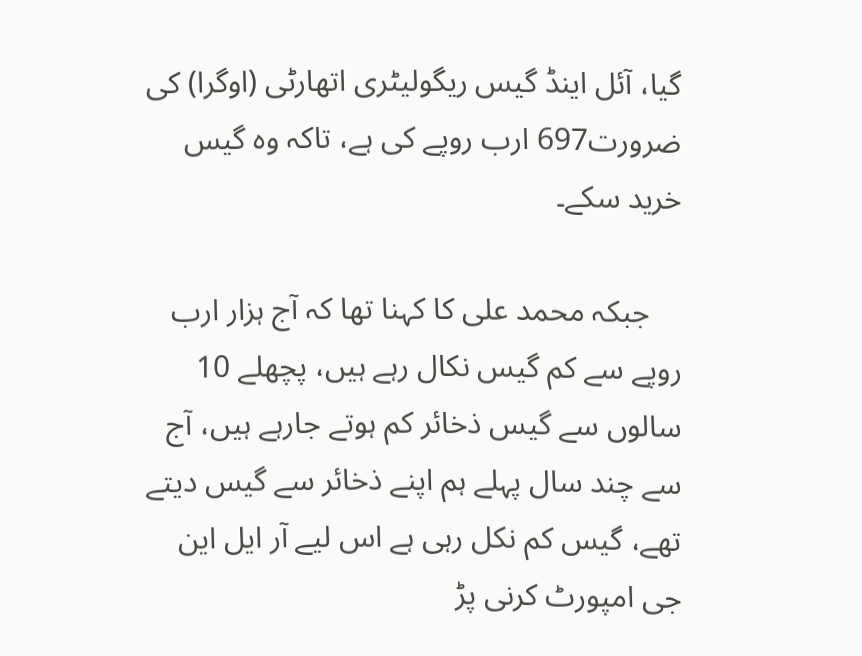گیا، آئل اینڈ گیس ریگولیٹری اتھارٹی (اوگرا) کی ضرورت697 ارب روپے کی ہے، تاکہ وہ گیس خرید سکے۔

    جبکہ محمد علی کا کہنا تھا کہ آج ہزار ارب روپے سے کم گیس نکال رہے ہیں، پچھلے 10 سالوں سے گیس ذخائر کم ہوتے جارہے ہیں، آج سے چند سال پہلے ہم اپنے ذخائر سے گیس دیتے تھے، گیس کم نکل رہی ہے اس لیے آر ایل این جی امپورٹ کرنی پڑ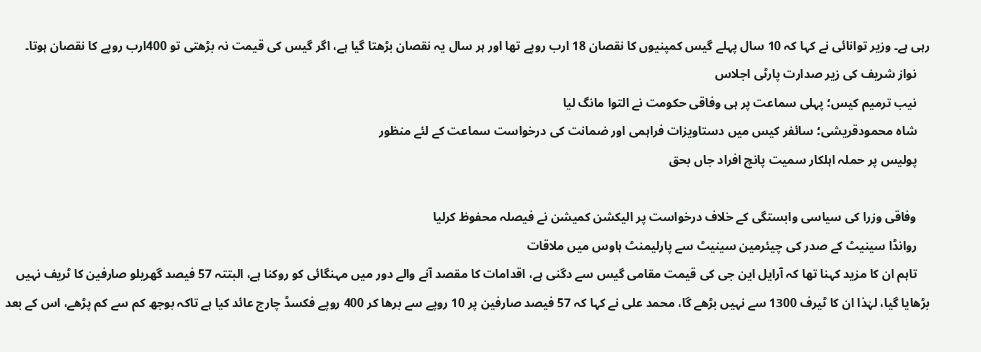رہی ہے۔ وزیر توانائی نے کہا کہ 10 سال پہلے گیس کمپنیوں کا نقصان 18 ارب روپے تھا اور ہر سال یہ نقصان بڑھتا گیا ہے، اگر گیس کی قیمت نہ بڑھتی تو 400ارب روپے کا نقصان ہوتا۔
    نواز شریف کی زیر صدارت پارٹی اجلاس
    نیب ترمیم کیس؛ پہلی سماعت پر ہی وفاقی حکومت نے التوا مانگ لیا
    شاہ محمودقریشی؛ سائفر کیس میں دستاویزات فراہمی اور ضمانت کی درخواست سماعت کے لئے منظور
    پولیس پر حملہ اہلکار سمیت پانچ افراد جاں بحق

    وفاقی وزرا کی سیاسی وابستگی کے خلاف درخواست پر الیکشن کمیشن نے فیصلہ محفوظ کرلیا
    روانڈا سینیٹ کے صدر کی چیئرمین سینیٹ سے پارلیمنٹ ہاوس میں ملاقات
    تاہم ان کا مزید کہنا تھا کہ آرایل این جی کی قیمت مقامی گیس سے دگنی ہے، اقدامات کا مقصد آنے والے دور میں مہنگائی کو روکنا ہے، البتتہ 57 فیصد گھریلو صارفین کا ٹریف نہیں بڑھایا گیا، لہٰذا ان کا ٹیرف 1300 سے نہیں بڑھے گا، محمد علی نے کہا کہ 57 فیصد صارفین پر 10 روپے سے برھا کر 400 روپے فکسڈ چارج عائد کیا ہے تاکہ بوجھ کم سے کم پڑھے، اس کے بعد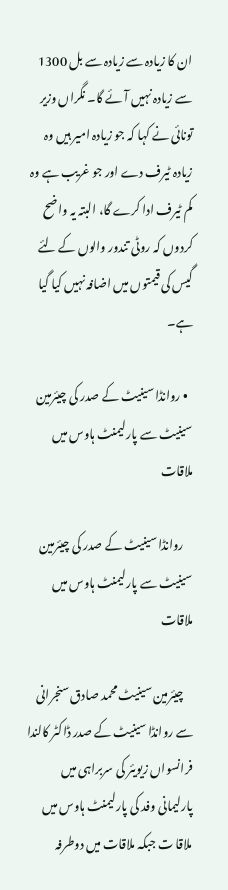ان کا زیادہ سے زیادہ سے بل 1300 سے زیادہ نہیں آئے گا۔ نگراں وزیر تونائی نے کہا کہ جو زیادہ امیر ہیں وہ زیادہ ٹیرف دے اور جو غریب ہے وہ کم ٹیرف ادا کرے گا، البتہ یہ واضح کردوں کہ روٹی تندور والوں کے لئے گیس کی قیمتوں میں اضافہ نہیں کیا گیا ہے۔

  • روانڈا سینیٹ کے صدر کی چیئرمین سینیٹ سے پارلیمنٹ ہاوس میں ملاقات

    روانڈا سینیٹ کے صدر کی چیئرمین سینیٹ سے پارلیمنٹ ہاوس میں ملاقات

    چیئرمین سینیٹ محمد صادق سنجرانی سے روانڈا سینیٹ کے صدر ڈاکٹر کالندا فرانسواں زیویئر کی سربراہی میں پارلیمانی وفد کی پارلیمنٹ ہاوس میں ملاقا ت جبکہ ملاقات میں دوطرفہ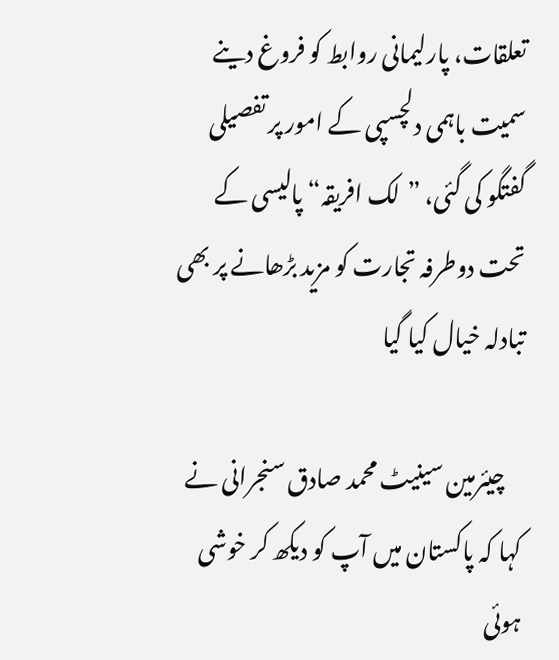تعلقات، پارلیمانی روابط کو فروغ دینے سمیت باہمی دلچسپی کے امور پر تفصیلی گفتگو کی گئی، ”لک افریقہ“ پالیسی کے تحت دوطرفہ تجارت کو مزید بڑھانے پر بھی تبادلہ خیال کیا گیا

    چیئرمین سینیٹ محمد صادق سنجرانی نے کہا کہ پاکستان میں آپ کو دیکھ کر خوشی ہوئی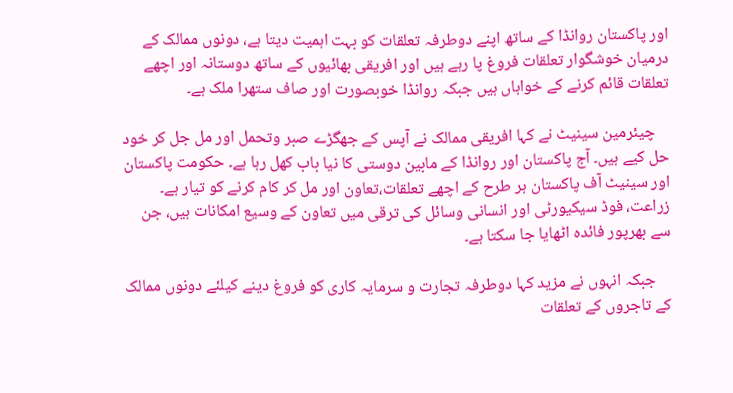اور پاکستان روانڈا کے ساتھ اپنے دوطرفہ تعلقات کو بہت اہمیت دیتا ہے، دونوں ممالک کے درمیان خوشگوار تعلقات فروغ پا رہے ہیں اور افریقی بھائیوں کے ساتھ دوستانہ اور اچھے تعلقات قائم کرنے کے خواہاں ہیں جبکہ روانڈا خوبصورت اور صاف ستھرا ملک ہے۔

    چیئرمین سینیٹ نے کہا افریقی ممالک نے آپس کے جھگڑے صبر وتحمل اور مل جل کر خود حل کیے ہیں۔ آج پاکستان اور روانڈا کے مابین دوستی کا نیا باب کھل رہا ہے۔ حکومت پاکستان اور سینیٹ آف پاکستان ہر طرح کے اچھے تعلقات،تعاون اور مل کر کام کرنے کو تیار ہے۔ زراعت، فوڈ سیکیورٹی اور انسانی وسائل کی ترقی میں تعاون کے وسیع امکانات ہیں، جن سے بھرپور فائدہ اٹھایا جا سکتا ہے۔

    جبکہ انہوں نے مزید کہا دوطرفہ تجارت و سرمایہ کاری کو فروغ دینے کیلئے دونوں ممالک کے تاجروں کے تعلقات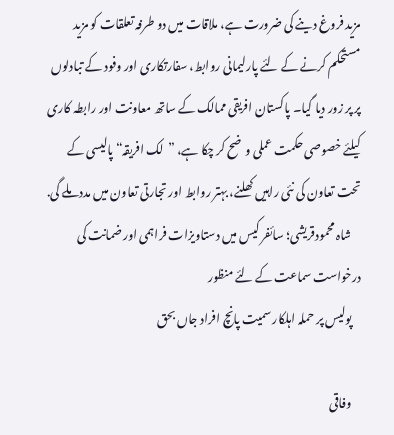مزید فروغ دینے کی ضرورت ہے، ملاقات میں دو طرفہ تعلقات کو مزید مستحکم کرنے کے لئے پارلیمانی روابط، سفارتکاری اور وفود کے تبادلوں پر پر زور دیا گیا۔ پاکستان افریقی ممالک کے ساتھ معاونت اور رابطہ کاری کیلئے خصوصی حکمت عملی وضح کر چکا ہے، ”لک افریقہ“ پالیسی کے تحت تعاون کی نئی راہیں کھلنے، بہتر روابط اور تجارتی تعاون میں مدد ملے گی.
    شاہ محمودقریشی؛ سائفر کیس میں دستاویزات فراہمی اور ضمانت کی درخواست سماعت کے لئے منظور
    پولیس پر حملہ اہلکار سمیت پانچ افراد جاں بحق

    وفاقی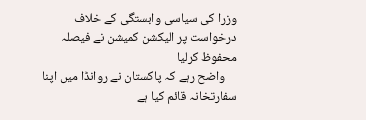وزرا کی سیاسی وابستگی کے خلاف درخواست پر الیکشن کمیشن نے فیصلہ محفوظ کرلیا
    واضح رہے کہ پاکستان نے روانڈا میں اپنا سفارتخانہ قائم کیا ہے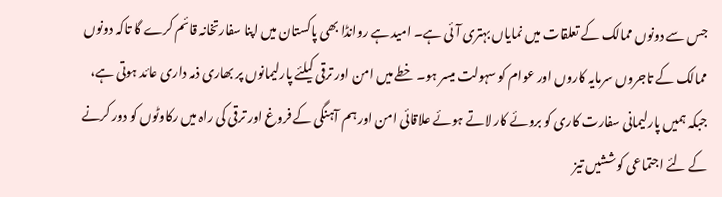جس سے دونوں ممالک کے تعلقات میں نمایاں بہتری آئی ہے۔ امید ہے روانڈا بھی پاکستان میں اپنا سفارتخانہ قائم کرے گا تاکہ دونوں ممالک کے تاجروں سرمایہ کاروں اور عوام کو سہولت میسر ہو۔ خطے میں امن اور ترقی کیلئے پارلیمانوں پر بھاری ذمہ داری عائد ہوتی ہے، جبکہ ہمیں پارلیمانی سفارت کاری کو بروئے کار لاتے ہوئے علاقائی امن اور ہم آہنگی کے فروغ اور ترقی کی راہ میں رکاوٹوں کو دور کرنے کے لئے اجتماعی کوششیں تیز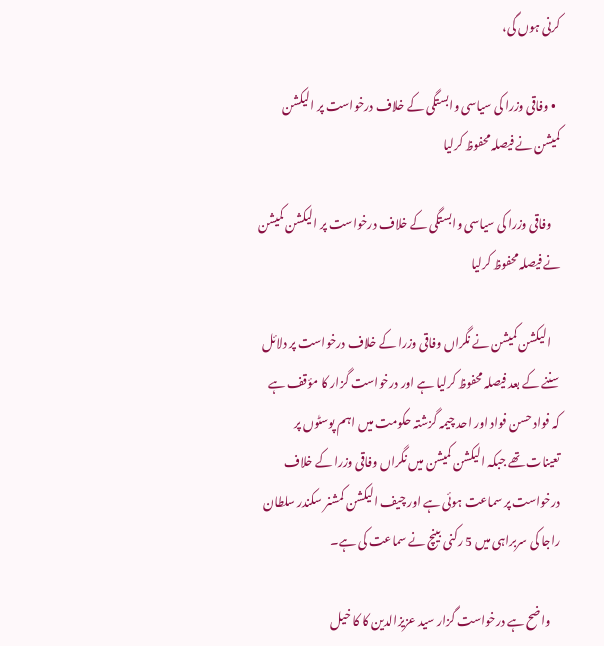کرنی ہوں گی،

  • وفاقی وزرا کی سیاسی وابستگی کے خلاف درخواست پر الیکشن کمیشن نے فیصلہ محفوظ کرلیا

    وفاقی وزرا کی سیاسی وابستگی کے خلاف درخواست پر الیکشن کمیشن نے فیصلہ محفوظ کرلیا

    الیکشن کمیشن نے نگراں وفاقی وزرا کے خلاف درخواست پر دلائل سننے کے بعد فیصلہ محفوظ کرلیا ہے اور درخواست گزار کا مؤقف ہے کہ فواد حسن فواد اور احد چیمہ گزشتہ حکومت میں اہم پوسٹوں پر تعینات تھے جبکہ الیکشن کمیشن میں نگراں وفاقی وزرا کے خلاف درخواست پر سماعت ہوئی ہے اور چیف الیکشن کمشنر سکندر سلطان راجا کی سربراہی میں 5 رکنی بینچ نے سماعت کی ہے۔

    واضح ہے درخواست گزار سید عزیزالدین کا کا خیل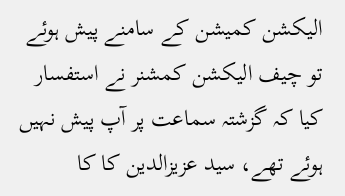الیکشن کمیشن کے سامنے پیش ہوئے تو چیف الیکشن کمشنر نے استفسار کیا کہ گزشتہ سماعت پر آپ پیش نہیں ہوئے تھے، سید عزیزالدین کا کا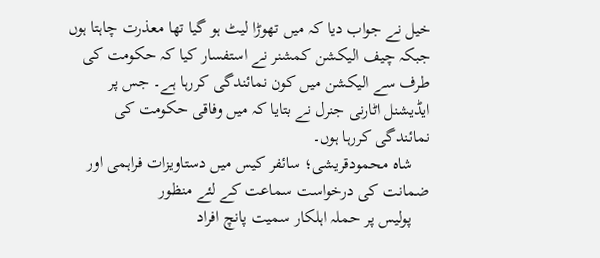خیل نے جواب دیا کہ میں تھوڑا لیٹ ہو گیا تھا معذرت چاہتا ہوں جبکہ چیف الیکشن کمشنر نے استفسار کیا کہ حکومت کی طرف سے الیکشن میں کون نمائندگی کررہا ہے۔ جس پر ایڈیشنل اٹارنی جنرل نے بتایا کہ میں وفاقی حکومت کی نمائندگی کررہا ہوں۔
    شاہ محمودقریشی؛ سائفر کیس میں دستاویزات فراہمی اور ضمانت کی درخواست سماعت کے لئے منظور
    پولیس پر حملہ اہلکار سمیت پانچ افراد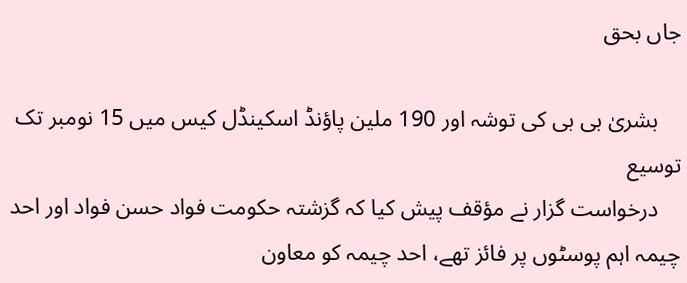جاں بحق

    بشریٰ بی بی کی توشہ اور 190 ملین پاؤنڈ اسکینڈل کیس میں 15 نومبر تک توسیع
    درخواست گزار نے مؤقف پیش کیا کہ گزشتہ حکومت فواد حسن فواد اور احد چیمہ اہم پوسٹوں پر فائز تھے، احد چیمہ کو معاون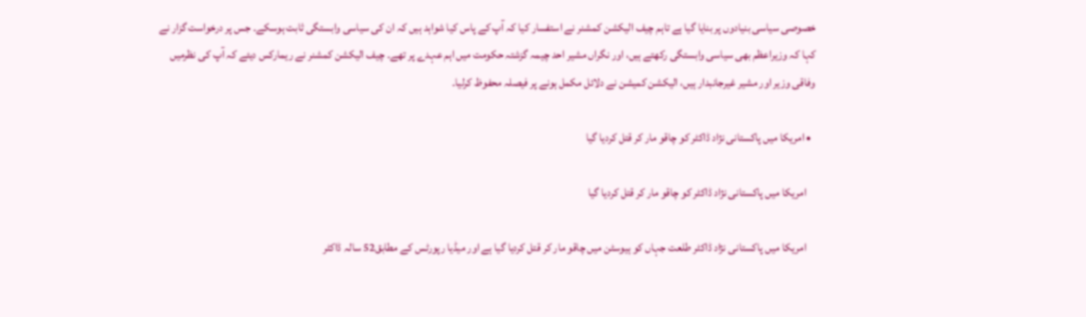خصوصی سیاسی بنیادوں پر بنایا گیا ہے تاہم چیف الیکشن کمشنر نے استفسار کیا کہ آپ کے پاس کیا شواہد ہیں کہ ان کی سیاسی وابستگی ثابت ہوسکے۔ جس پر درخواست گزار نے کہا کہ وزیراعظم بھی سیاسی وابستگی رکھتے ہیں، اور نگراں مشیر احد چیمہ گزشتہ حکومت میں اہم عہدے پر تھے۔ چیف الیکشن کمشنر نے ریمارکس دیئے کہ آپ کی نظرمیں وفاقی وزیر اور مشیر غیرجانبدار ہیں، الیکشن کمیشن نے دلائل مکمل ہونے پر فیصلہ محفوظ کرلیا۔

  • امریکا میں پاکستانی نژاد ڈاکٹر کو چاقو مار کر قتل کردیا گیا

    امریکا میں پاکستانی نژاد ڈاکٹر کو چاقو مار کر قتل کردیا گیا

    امریکا میں پاکستانی نژاد ڈاکٹر طلعت جہاں کو ہیوسٹن میں چاقو مار کر قتل کردیا گیا ہے اور میڈیا رپورٹس کے مطابق52 سالہ ڈاکٹر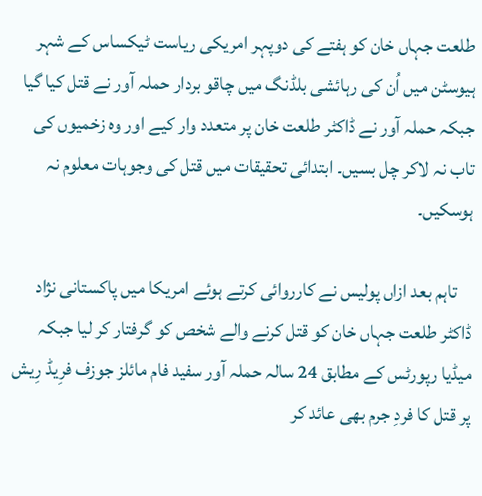طلعت جہاں خان کو ہفتے کی دوپہر امریکی ریاست ٹیکساس کے شہر ہیوسٹن میں اُن کی رہائشی بلڈنگ میں چاقو بردار حملہ آور نے قتل کیا گیا جبکہ حملہ آور نے ڈاکٹر طلعت خان پر متعدد وار کیے اور وہ زخمیوں کی تاب نہ لاکر چل بسیں۔ ابتدائی تحقیقات میں قتل کی وجوہات معلوم نہ ہوسکیں۔

    تاہم بعد ازاں پولیس نے کارروائی کرتے ہوئے امریکا میں پاکستانی نژاد ڈاکٹر طلعت جہاں خان کو قتل کرنے والے شخص کو گرفتار کر لیا جبکہ میڈیا رپورٹس کے مطابق 24 سالہ حملہ آور سفید فام مائلز جوزف فرِیڈ رِیش پر قتل کا فردِ جرم بھی عائد کر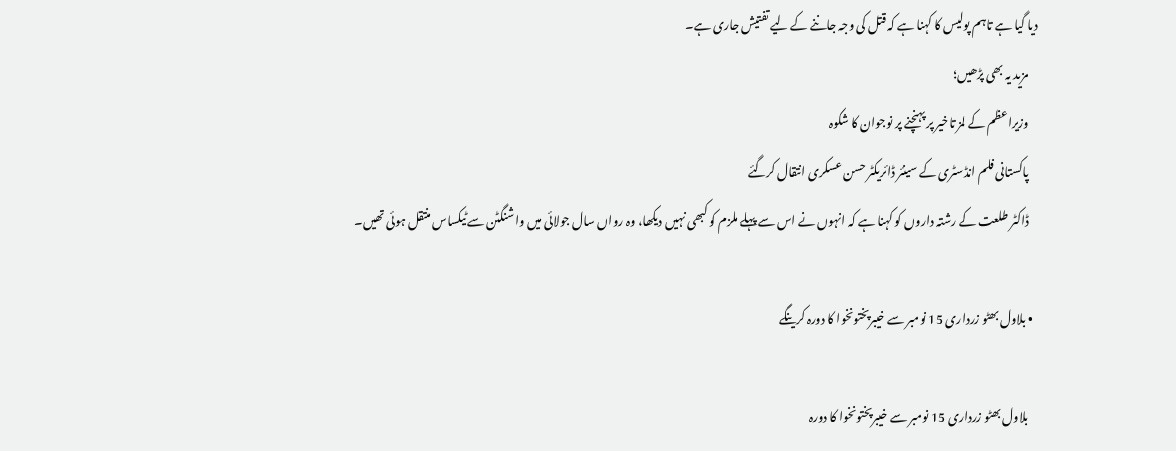دیا گیا ہے تاہم پولیس کا کہنا ہے کہ قتل کی وجہ جاننے کے لیے تفتیش جاری ہے۔
    مزید یہ بھی پڑھیں؛
    وزیراعظم کے لمز تاخیر پر پہنچنے پر نوجوان کا شکوہ
    پاکستانی فلم انڈسٹری کے سینئر ڈائریکٹر حسن عسکری انتقال کرگئے
    ڈاکٹر طلعت کے رشتہ داروں کو کہنا ہے کہ انہوں نے اس سے پہلے ملزم کو کبھی نہیں دیکھا، وہ رواں سال جولائی میں واشنگٹن سے ٹیکساس منتقل ہوئی تھیں۔

  • بلاول بھٹو زرداری 15 نومبر سے خیبرپختونخوا کا دورہ کرینگے

    بلاول بھٹو زرداری 15 نومبر سے خیبرپختونخوا کا دورہ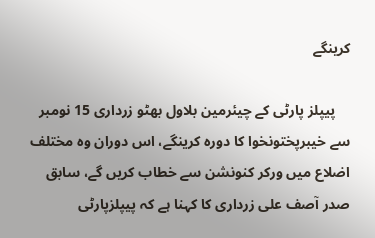کرینگے

    پیپلز پارٹی کے چیئرمین بلاول بھٹو زرداری 15 نومبر سے خیبرپختونخوا کا دورہ کرینگے، اس دوران وہ مختلف اضلاع میں ورکر کنونشن سے خطاب کریں گے، سابق صدر آصف علی زرداری کا کہنا ہے کہ پیپلزپارٹی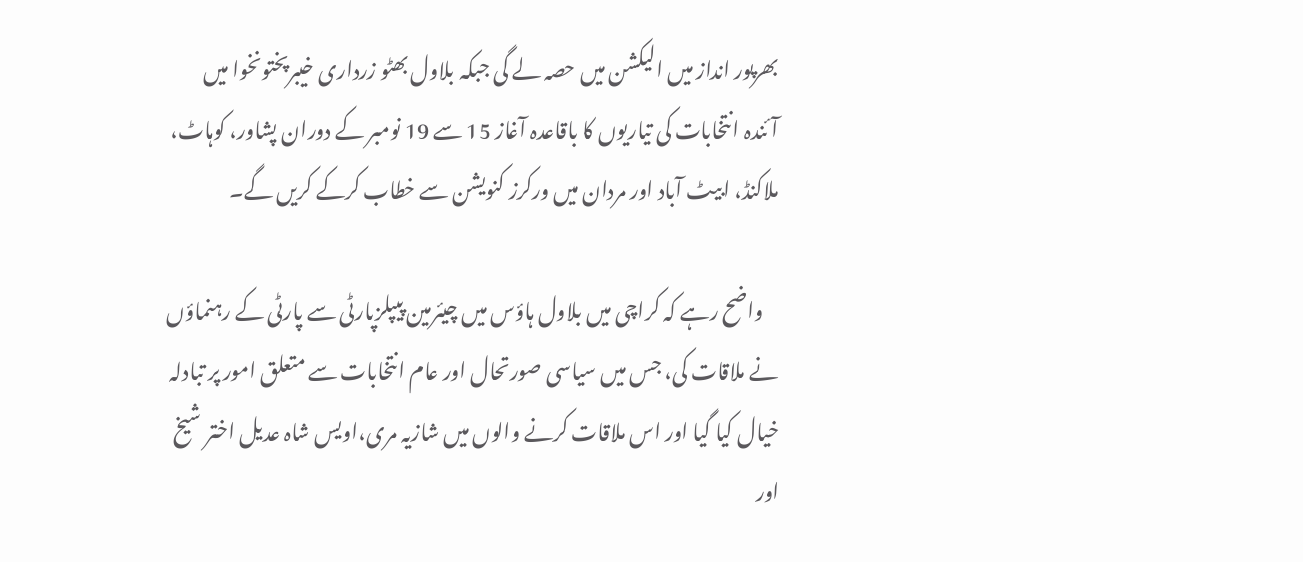بھرپور انداز میں الیکشن میں حصہ لے گی جبکہ بلاول بھٹو زرداری خیبرپختونخوا میں آئندہ انتخابات کی تیاریوں کا باقاعدہ آغاز 15 سے 19 نومبر کے دوران پشاور، کوہاٹ، ملاکنڈ، ابیٹ آباد اور مردان میں ورکرز کنویشن سے خطاب کرکے کریں گے۔

    واضح رہے کہ کراچی میں بلاول ہاؤس میں چیئرمین پیپلزپارٹی سے پارٹی کے رہنماؤں نے ملاقات کی، جس میں سیاسی صورتحال اور عام انتخابات سے متعلق امور پر تبادلہ خیال کیا گیا اور اس ملاقات کرنے والوں میں شازیہ مری،اویس شاہ عدیل اختر شیخ اور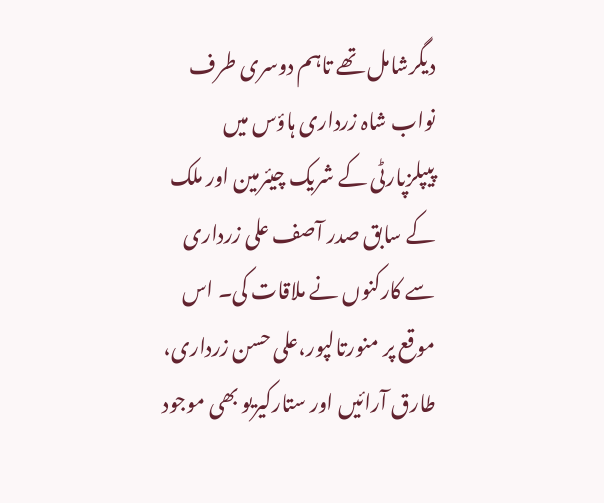دیگرشامل تھے تاہم دوسری طرف نواب شاہ زرداری ہاؤس میں پیپلزپارٹی کے شریک چیئرمین اور ملک کے سابق صدر آصف علی زرداری سے کارکنوں نے ملاقات کی۔ اس موقع پر منورتالپور،علی حسن زرداری، طارق آرائیں اور ستارکیریو بھی موجود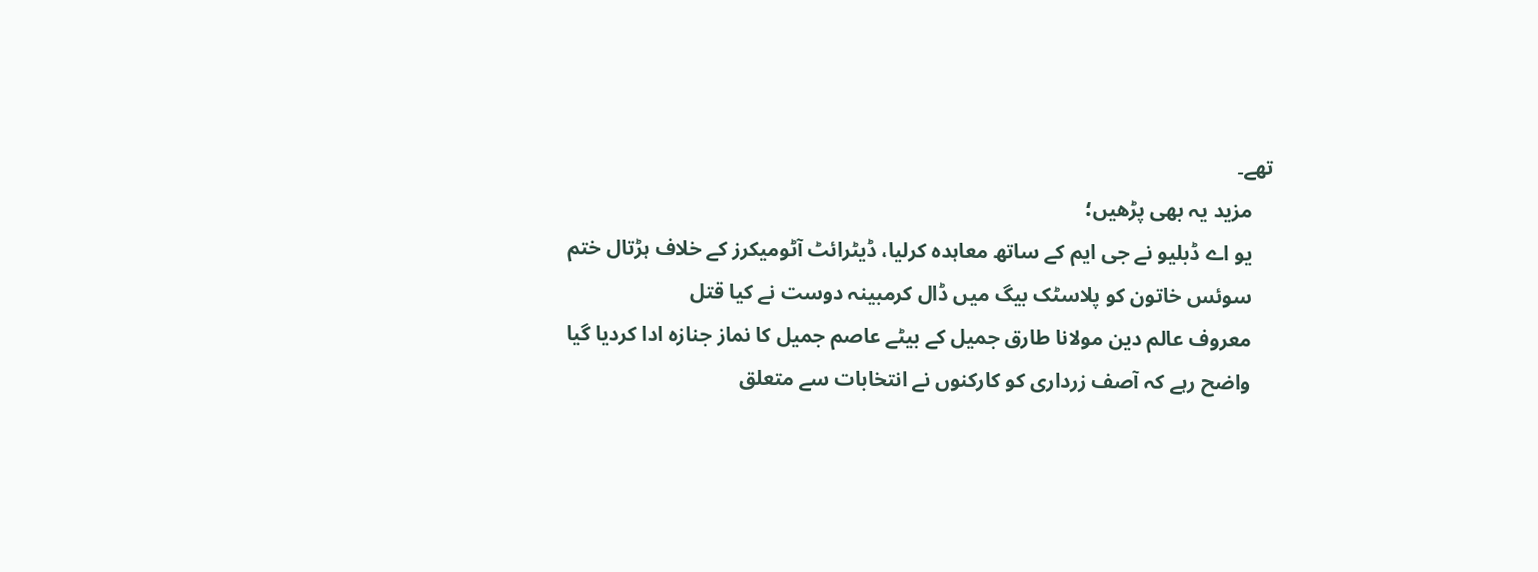تھے۔
    مزید یہ بھی پڑھیں؛
    یو اے ڈبلیو نے جی ایم کے ساتھ معاہدہ کرلیا، ڈیٹرائٹ آٹومیکرز کے خلاف ہڑتال ختم
    سوئس خاتون کو پلاسٹک بیگ میں ڈال کرمبینہ دوست نے کیا قتل
    معروف عالم دین مولانا طارق جمیل کے بیٹے عاصم جمیل کا نماز جنازہ ادا کردیا گیا
    واضح رہے کہ آصف زرداری کو کارکنوں نے انتخابات سے متعلق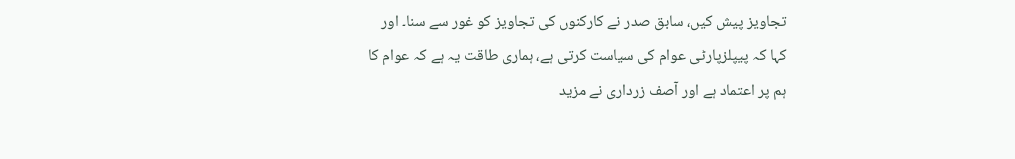تجاویز پیش کیں، سابق صدر نے کارکنوں کی تجاویز کو غور سے سنا۔ اور کہا کہ پیپلزپارٹی عوام کی سیاست کرتی ہے، ہماری طاقت یہ ہے کہ عوام کا ہم پر اعتماد ہے اور آصف زرداری نے مزید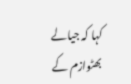کہا کہ جیالے بھٹوازم کے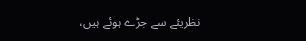نظریئے سے جڑے ہوئے ہیں،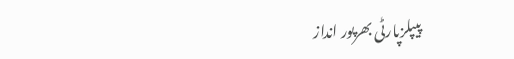پیپلزپارٹی بھرپور انداز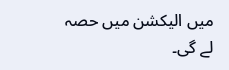میں الیکشن میں حصہ لے گی۔